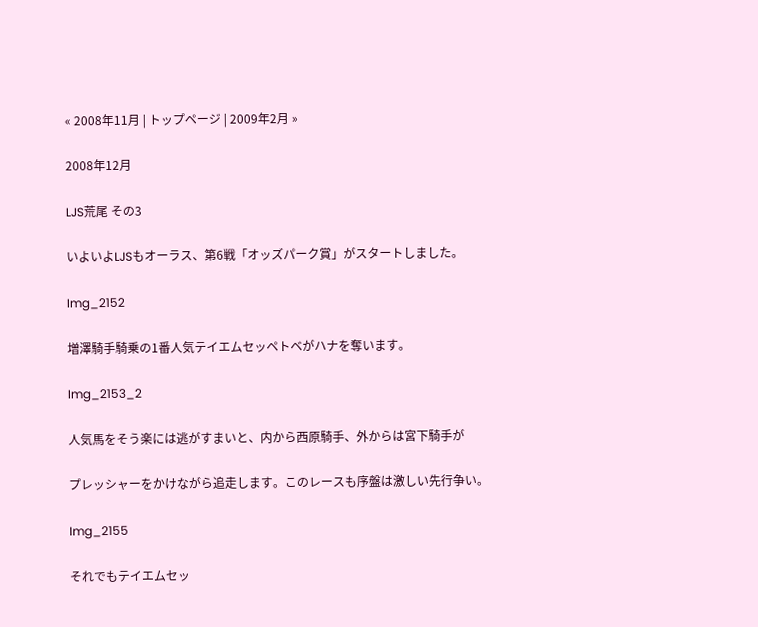« 2008年11月 | トップページ | 2009年2月 »

2008年12月

LJS荒尾 その3

いよいよLJSもオーラス、第6戦「オッズパーク賞」がスタートしました。

Img_2152

増澤騎手騎乗の1番人気テイエムセッペトベがハナを奪います。

Img_2153_2

人気馬をそう楽には逃がすまいと、内から西原騎手、外からは宮下騎手が

プレッシャーをかけながら追走します。このレースも序盤は激しい先行争い。

Img_2155

それでもテイエムセッ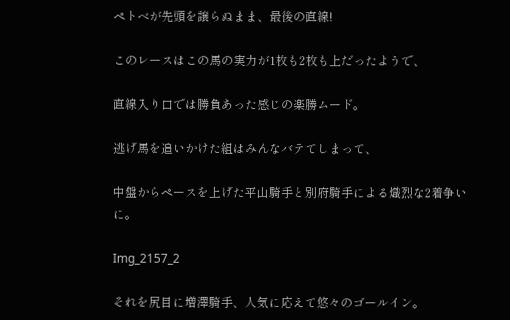ペトベが先頭を譲らぬまま、最後の直線!

このレースはこの馬の実力が1枚も2枚も上だったようで、

直線入り口では勝負あった感じの楽勝ムード。

逃げ馬を追いかけた組はみんなバテてしまって、

中盤からペースを上げた平山騎手と別府騎手による熾烈な2着争いに。

Img_2157_2

それを尻目に増澤騎手、人気に応えて悠々のゴールイン。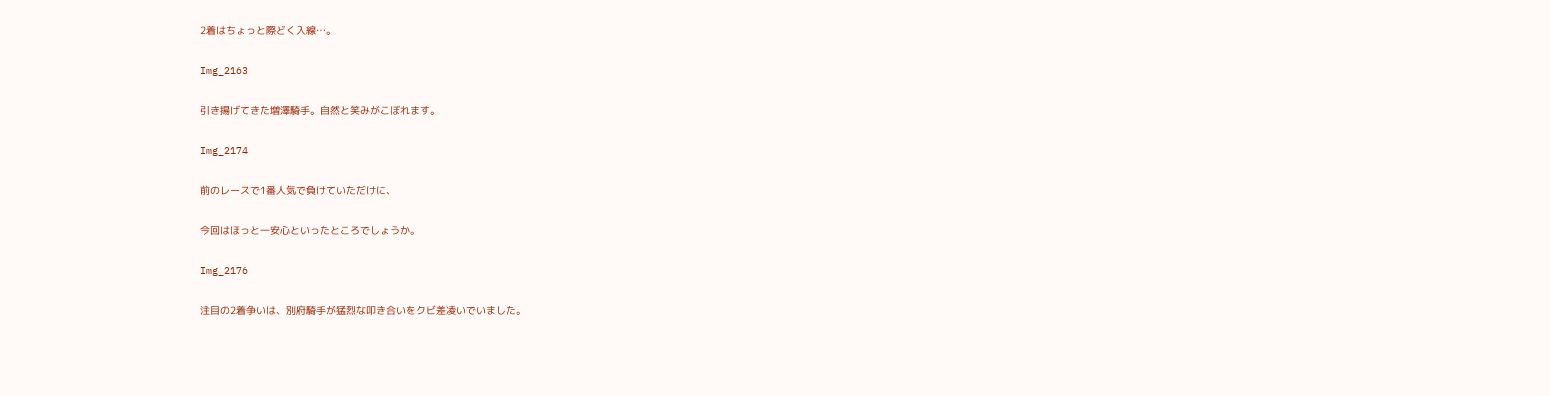2着はちょっと際どく入線…。

Img_2163

引き揚げてきた増澤騎手。自然と笑みがこぼれます。

Img_2174

前のレースで1番人気で負けていただけに、

今回はほっと一安心といったところでしょうか。

Img_2176

注目の2着争いは、別府騎手が猛烈な叩き合いをクビ差凌いでいました。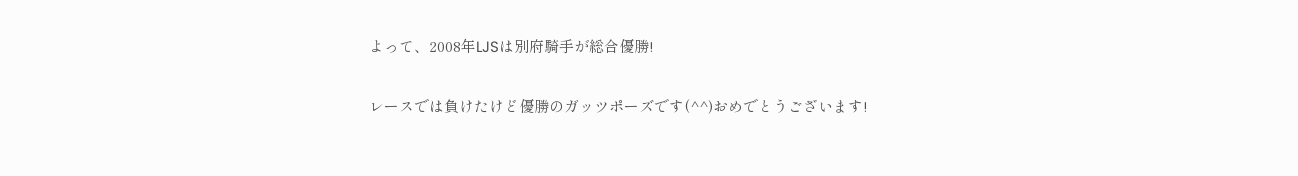よって、2008年LJSは別府騎手が総合優勝!

レースでは負けたけど優勝のガッツポーズです(^^)おめでとうございます!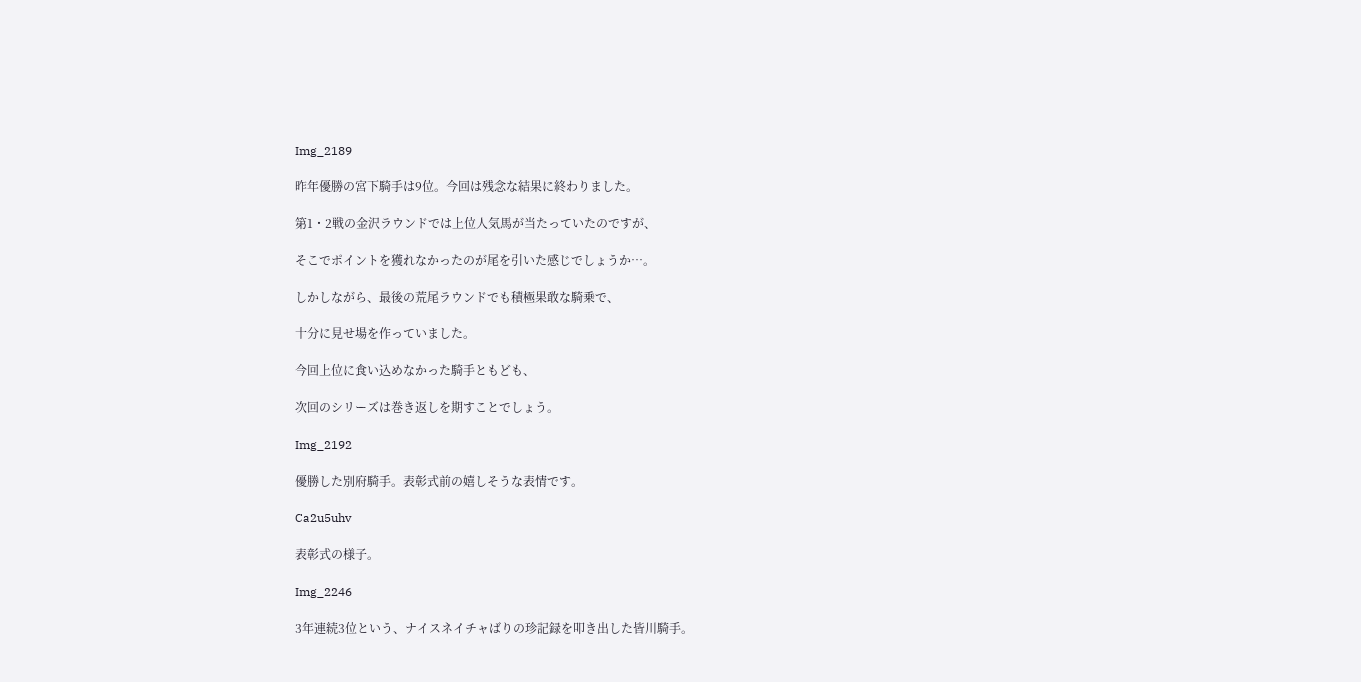Img_2189

昨年優勝の宮下騎手は9位。今回は残念な結果に終わりました。

第1・2戦の金沢ラウンドでは上位人気馬が当たっていたのですが、

そこでポイントを獲れなかったのが尾を引いた感じでしょうか…。

しかしながら、最後の荒尾ラウンドでも積極果敢な騎乗で、

十分に見せ場を作っていました。

今回上位に食い込めなかった騎手ともども、

次回のシリーズは巻き返しを期すことでしょう。

Img_2192

優勝した別府騎手。表彰式前の嬉しそうな表情です。

Ca2u5uhv

表彰式の様子。

Img_2246

3年連続3位という、ナイスネイチャばりの珍記録を叩き出した皆川騎手。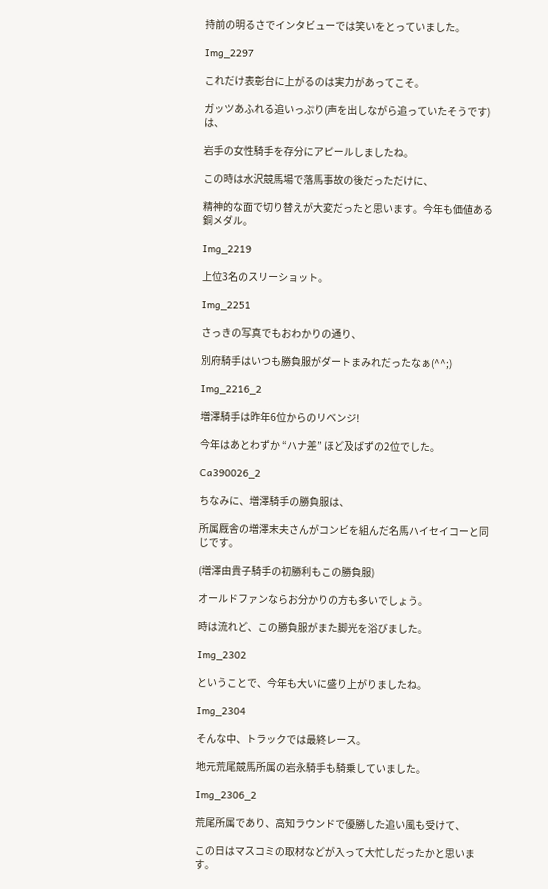持前の明るさでインタビューでは笑いをとっていました。

Img_2297

これだけ表彰台に上がるのは実力があってこそ。

ガッツあふれる追いっぷり(声を出しながら追っていたそうです)は、

岩手の女性騎手を存分にアピールしましたね。

この時は水沢競馬場で落馬事故の後だっただけに、

精神的な面で切り替えが大変だったと思います。今年も価値ある銅メダル。

Img_2219

上位3名のスリーショット。

Img_2251

さっきの写真でもおわかりの通り、

別府騎手はいつも勝負服がダートまみれだったなぁ(^^;)

Img_2216_2

増澤騎手は昨年6位からのリベンジ!

今年はあとわずか “ハナ差” ほど及ばずの2位でした。

Ca390026_2

ちなみに、増澤騎手の勝負服は、

所属厩舎の増澤末夫さんがコンビを組んだ名馬ハイセイコーと同じです。

(増澤由貴子騎手の初勝利もこの勝負服)

オールドファンならお分かりの方も多いでしょう。

時は流れど、この勝負服がまた脚光を浴びました。

Img_2302

ということで、今年も大いに盛り上がりましたね。

Img_2304

そんな中、トラックでは最終レース。

地元荒尾競馬所属の岩永騎手も騎乗していました。

Img_2306_2

荒尾所属であり、高知ラウンドで優勝した追い風も受けて、

この日はマスコミの取材などが入って大忙しだったかと思います。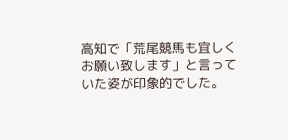高知で「荒尾競馬も宜しくお願い致します」と言っていた姿が印象的でした。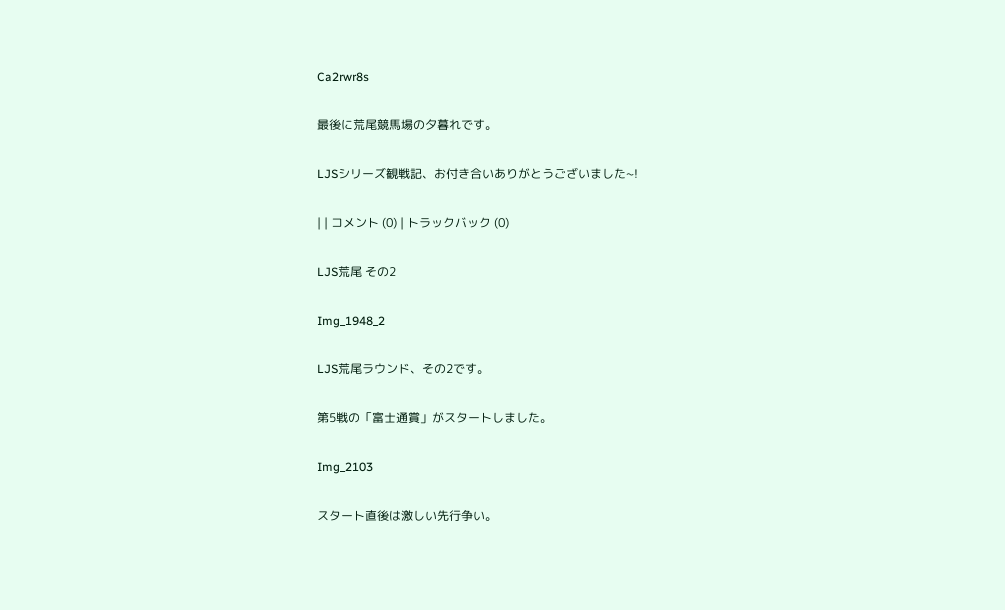Ca2rwr8s

最後に荒尾競馬場の夕暮れです。

LJSシリーズ観戦記、お付き合いありがとうございました~!

| | コメント (0) | トラックバック (0)

LJS荒尾 その2

Img_1948_2

LJS荒尾ラウンド、その2です。

第5戦の「富士通賞」がスタートしました。

Img_2103

スタート直後は激しい先行争い。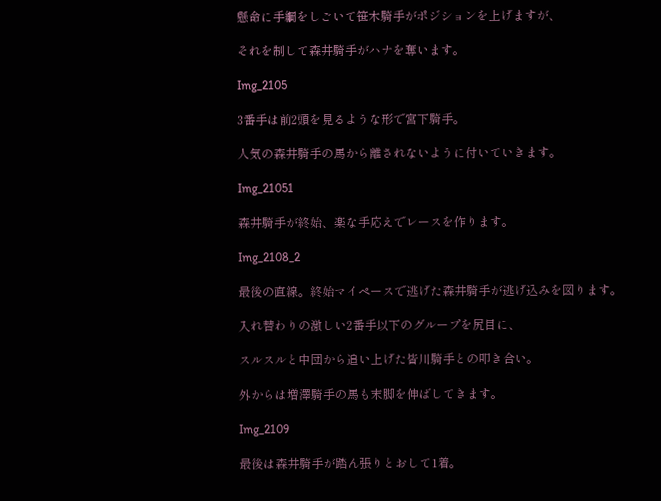懸命に手綱をしごいて笹木騎手がポジションを上げますが、

それを制して森井騎手がハナを奪います。

Img_2105

3番手は前2頭を見るような形で宮下騎手。

人気の森井騎手の馬から離されないように付いていきます。

Img_21051

森井騎手が終始、楽な手応えでレースを作ります。

Img_2108_2

最後の直線。終始マイペースで逃げた森井騎手が逃げ込みを図ります。

入れ替わりの激しい2番手以下のグループを尻目に、

スルスルと中団から追い上げた皆川騎手との叩き合い。

外からは増澤騎手の馬も末脚を伸ばしてきます。

Img_2109

最後は森井騎手が踏ん張りとおして1着。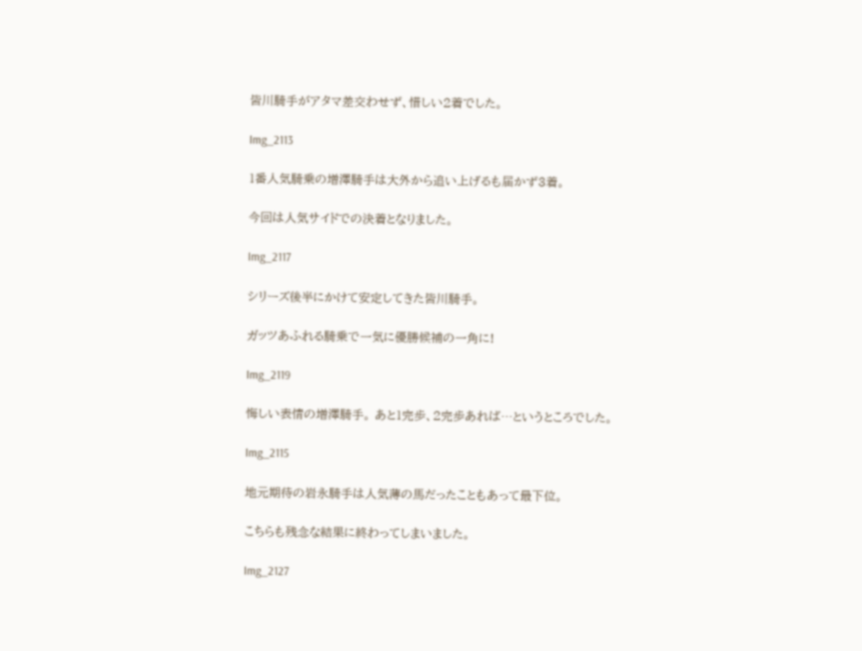皆川騎手がアタマ差交わせず、惜しい2着でした。

Img_2113

1番人気騎乗の増澤騎手は大外から追い上げるも届かず3着。

今回は人気サイドでの決着となりました。

Img_2117

シリーズ後半にかけて安定してきた皆川騎手。

ガッツあふれる騎乗で一気に優勝候補の一角に!

Img_2119

悔しい表情の増澤騎手。 あと1完歩、2完歩あれば…というところでした。

Img_2115

地元期待の岩永騎手は人気薄の馬だったこともあって最下位。

こちらも残念な結果に終わってしまいました。

Img_2127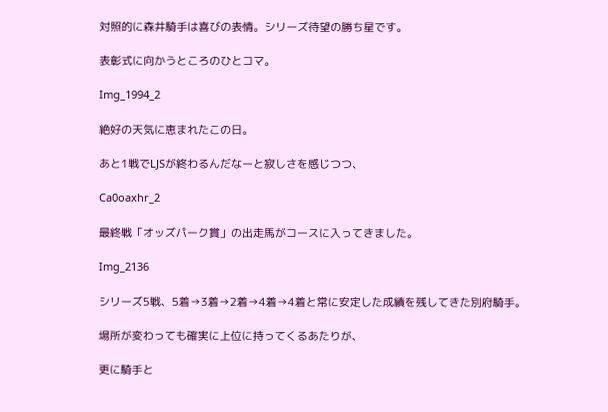対照的に森井騎手は喜びの表情。シリーズ待望の勝ち星です。

表彰式に向かうところのひとコマ。

Img_1994_2

絶好の天気に恵まれたこの日。

あと1戦でLJSが終わるんだなーと寂しさを感じつつ、

Ca0oaxhr_2

最終戦「オッズパーク賞」の出走馬がコースに入ってきました。

Img_2136

シリーズ5戦、5着→3着→2着→4着→4着と常に安定した成績を残してきた別府騎手。

場所が変わっても確実に上位に持ってくるあたりが、

更に騎手と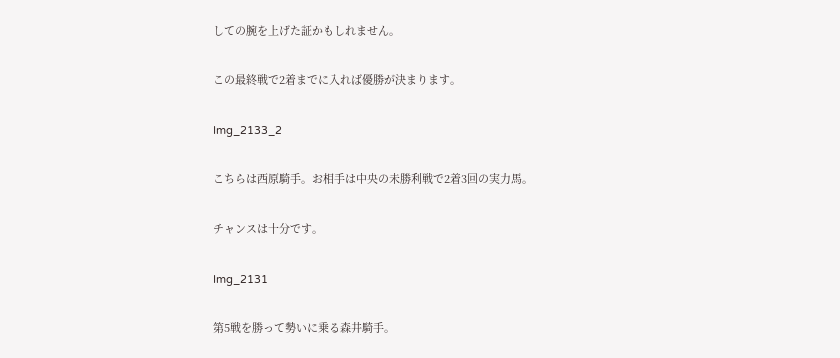しての腕を上げた証かもしれません。

この最終戦で2着までに入れば優勝が決まります。

Img_2133_2

こちらは西原騎手。お相手は中央の未勝利戦で2着3回の実力馬。

チャンスは十分です。

Img_2131

第5戦を勝って勢いに乗る森井騎手。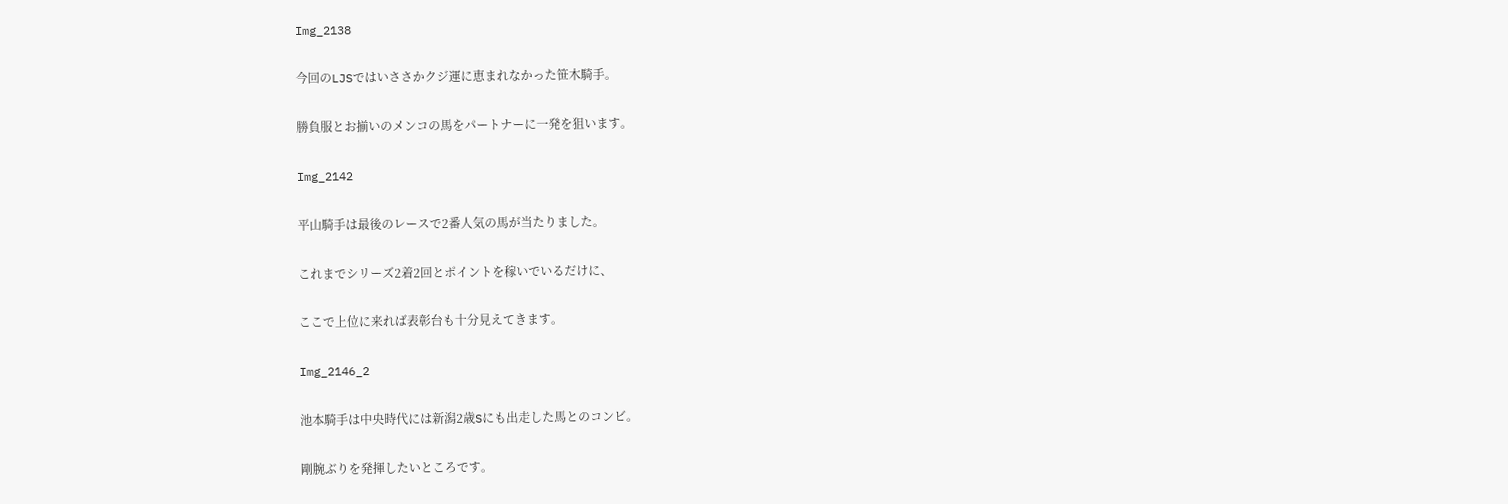Img_2138

今回のLJSではいささかクジ運に恵まれなかった笹木騎手。

勝負服とお揃いのメンコの馬をパートナーに一発を狙います。

Img_2142

平山騎手は最後のレースで2番人気の馬が当たりました。

これまでシリーズ2着2回とポイントを稼いでいるだけに、

ここで上位に来れば表彰台も十分見えてきます。

Img_2146_2

池本騎手は中央時代には新潟2歳Sにも出走した馬とのコンビ。

剛腕ぶりを発揮したいところです。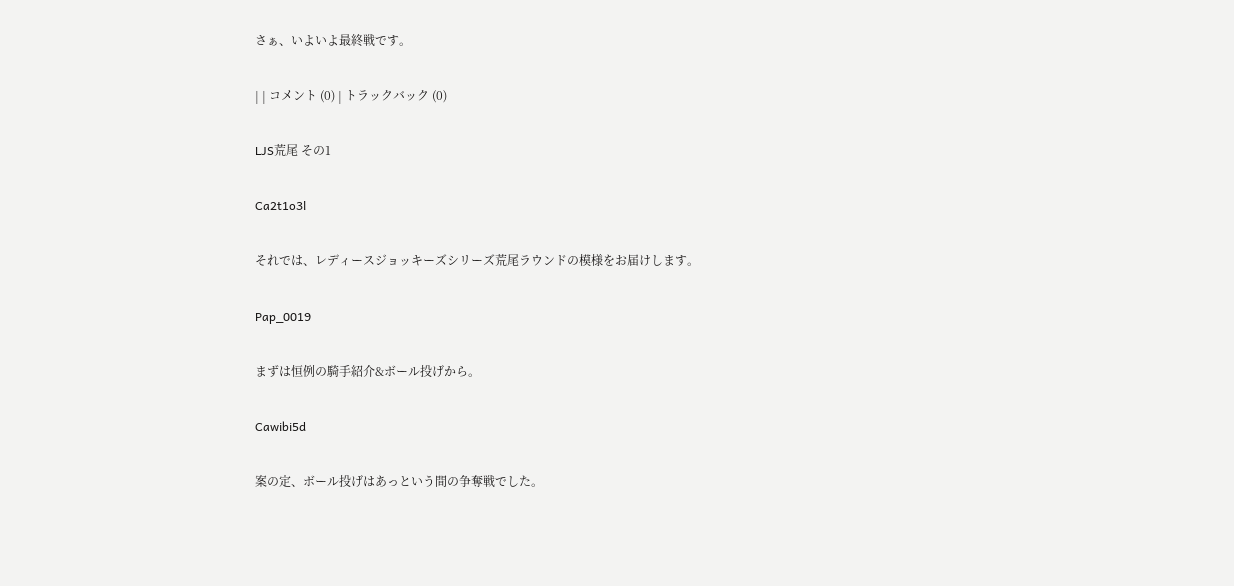さぁ、いよいよ最終戦です。

| | コメント (0) | トラックバック (0)

LJS荒尾 その1

Ca2t1o3l

それでは、レディースジョッキーズシリーズ荒尾ラウンドの模様をお届けします。

Pap_0019

まずは恒例の騎手紹介&ボール投げから。

Cawibi5d

案の定、ボール投げはあっという間の争奪戦でした。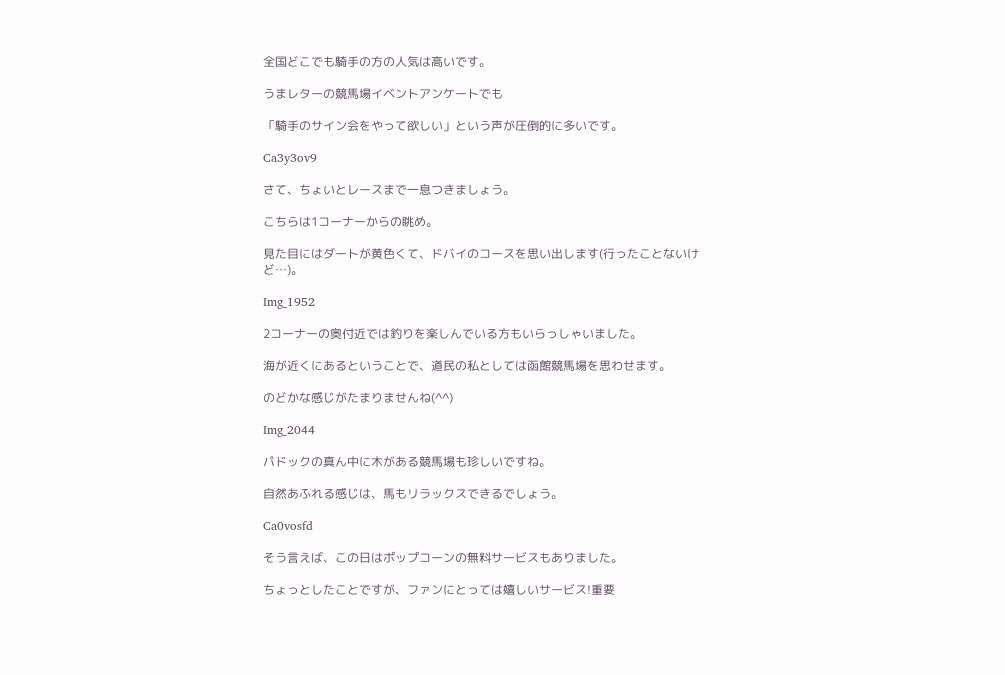全国どこでも騎手の方の人気は高いです。

うまレターの競馬場イベントアンケートでも

「騎手のサイン会をやって欲しい」という声が圧倒的に多いです。

Ca3y3ov9

さて、ちょいとレースまで一息つきましょう。

こちらは1コーナーからの眺め。

見た目にはダートが黄色くて、ドバイのコースを思い出します(行ったことないけど…)。

Img_1952

2コーナーの奥付近では釣りを楽しんでいる方もいらっしゃいました。

海が近くにあるということで、道民の私としては函館競馬場を思わせます。

のどかな感じがたまりませんね(^^)

Img_2044

パドックの真ん中に木がある競馬場も珍しいですね。

自然あふれる感じは、馬もリラックスできるでしょう。

Ca0vosfd

そう言えば、この日はポップコーンの無料サービスもありました。

ちょっとしたことですが、ファンにとっては嬉しいサービス!重要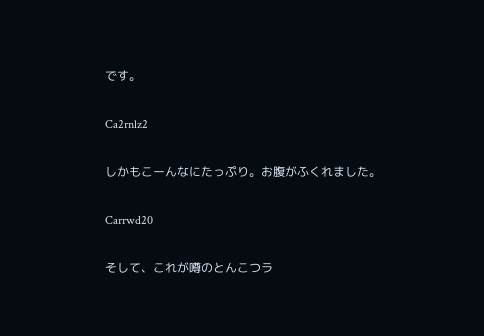です。

Ca2rnlz2

しかもこーんなにたっぷり。お腹がふくれました。

Carrwd20

そして、これが噂のとんこつラ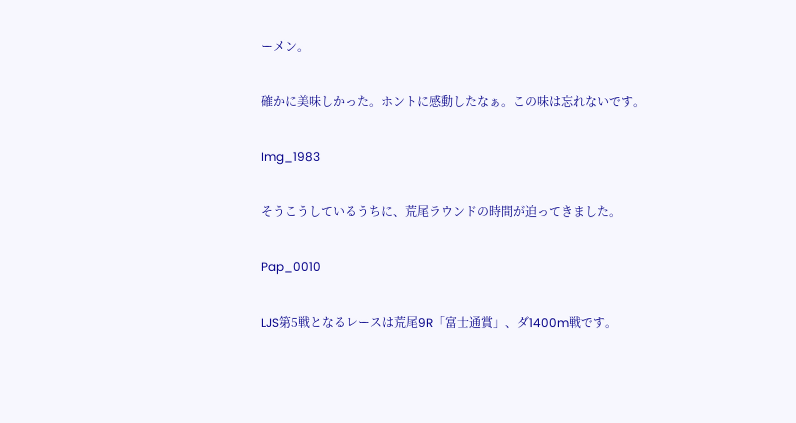ーメン。

確かに美味しかった。ホントに感動したなぁ。この味は忘れないです。

Img_1983

そうこうしているうちに、荒尾ラウンドの時間が迫ってきました。

Pap_0010

LJS第5戦となるレースは荒尾9R「富士通賞」、ダ1400m戦です。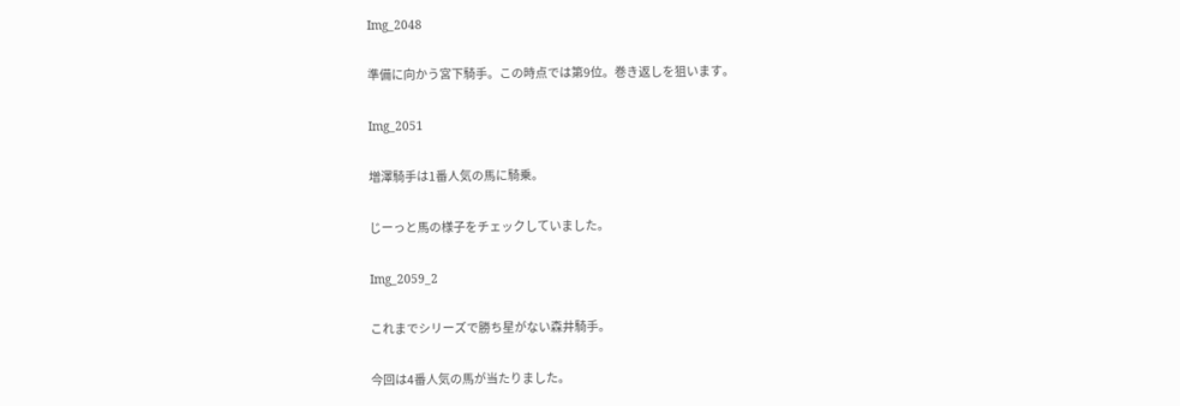Img_2048

準備に向かう宮下騎手。この時点では第9位。巻き返しを狙います。

Img_2051

増澤騎手は1番人気の馬に騎乗。

じーっと馬の様子をチェックしていました。

Img_2059_2

これまでシリーズで勝ち星がない森井騎手。

今回は4番人気の馬が当たりました。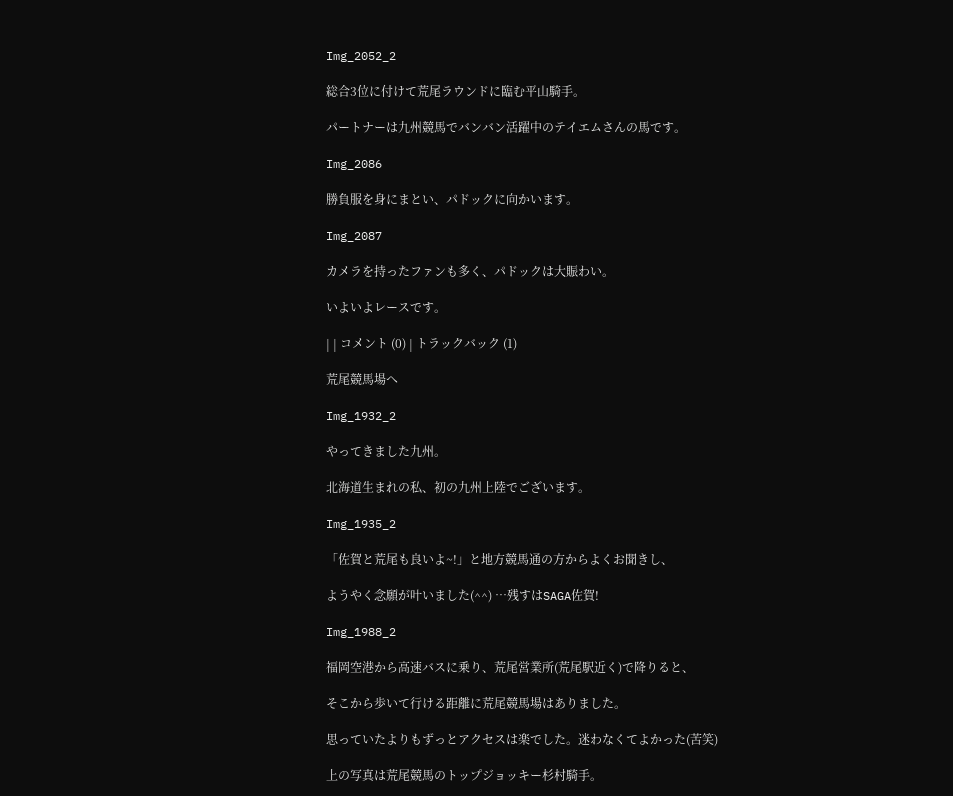Img_2052_2

総合3位に付けて荒尾ラウンドに臨む平山騎手。

パートナーは九州競馬でバンバン活躍中のテイエムさんの馬です。

Img_2086

勝負服を身にまとい、パドックに向かいます。

Img_2087

カメラを持ったファンも多く、パドックは大賑わい。

いよいよレースです。

| | コメント (0) | トラックバック (1)

荒尾競馬場へ

Img_1932_2

やってきました九州。

北海道生まれの私、初の九州上陸でございます。

Img_1935_2

「佐賀と荒尾も良いよ~!」と地方競馬通の方からよくお聞きし、

ようやく念願が叶いました(^^) …残すはSAGA佐賀!

Img_1988_2

福岡空港から高速バスに乗り、荒尾営業所(荒尾駅近く)で降りると、

そこから歩いて行ける距離に荒尾競馬場はありました。

思っていたよりもずっとアクセスは楽でした。迷わなくてよかった(苦笑)

上の写真は荒尾競馬のトップジョッキー杉村騎手。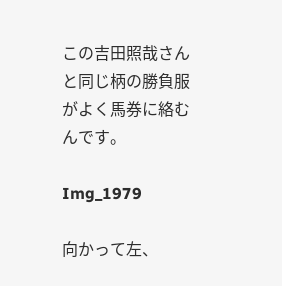この吉田照哉さんと同じ柄の勝負服がよく馬券に絡むんです。

Img_1979

向かって左、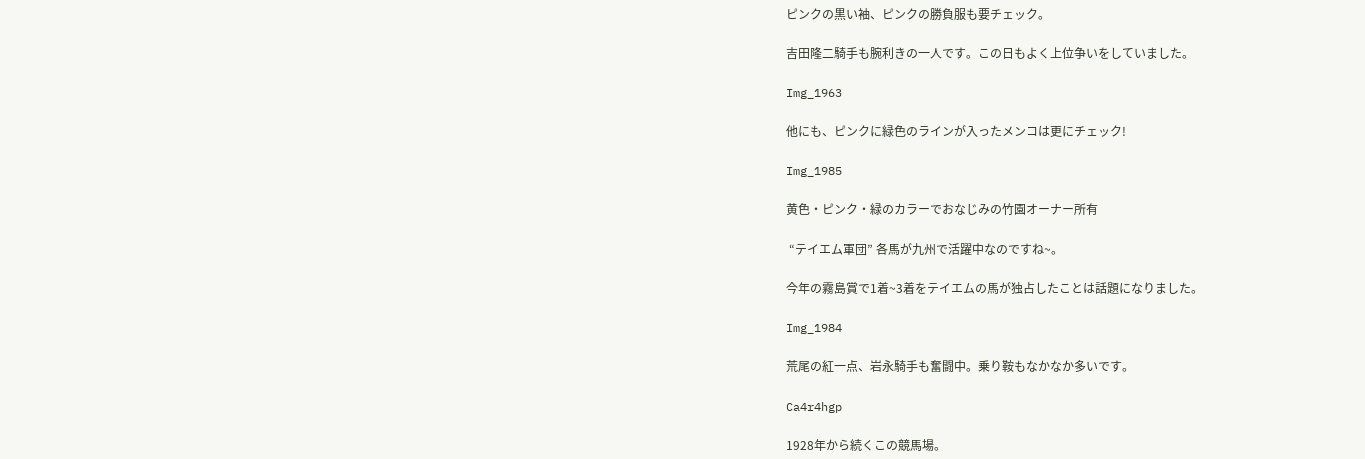ピンクの黒い袖、ピンクの勝負服も要チェック。

吉田隆二騎手も腕利きの一人です。この日もよく上位争いをしていました。

Img_1963

他にも、ピンクに緑色のラインが入ったメンコは更にチェック!

Img_1985

黄色・ピンク・緑のカラーでおなじみの竹園オーナー所有

 “テイエム軍団” 各馬が九州で活躍中なのですね~。

今年の霧島賞で1着~3着をテイエムの馬が独占したことは話題になりました。

Img_1984

荒尾の紅一点、岩永騎手も奮闘中。乗り鞍もなかなか多いです。

Ca4r4hgp

1928年から続くこの競馬場。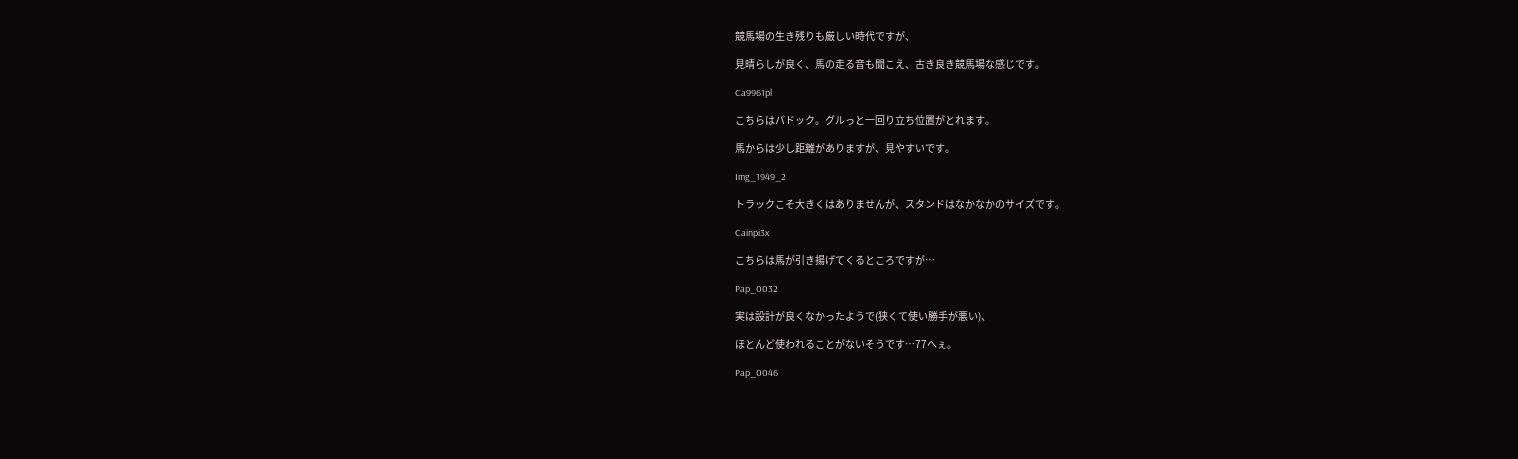競馬場の生き残りも厳しい時代ですが、

見晴らしが良く、馬の走る音も聞こえ、古き良き競馬場な感じです。

Ca9961pl

こちらはパドック。グルっと一回り立ち位置がとれます。

馬からは少し距離がありますが、見やすいです。

Img_1949_2

トラックこそ大きくはありませんが、スタンドはなかなかのサイズです。

Cainpi3x

こちらは馬が引き揚げてくるところですが…

Pap_0032

実は設計が良くなかったようで(狭くて使い勝手が悪い)、

ほとんど使われることがないそうです…77へぇ。

Pap_0046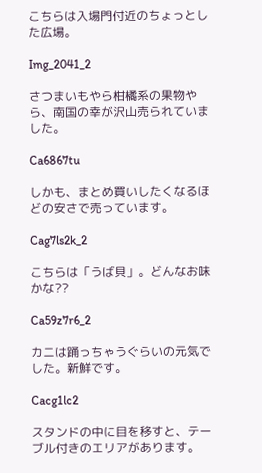こちらは入場門付近のちょっとした広場。

Img_2041_2

さつまいもやら柑橘系の果物やら、南国の幸が沢山売られていました。

Ca6867tu

しかも、まとめ買いしたくなるほどの安さで売っています。

Cag7ls2k_2

こちらは「うば貝」。どんなお味かな??

Ca59z7r6_2

カニは踊っちゃうぐらいの元気でした。新鮮です。

Cacg1lc2

スタンドの中に目を移すと、テーブル付きのエリアがあります。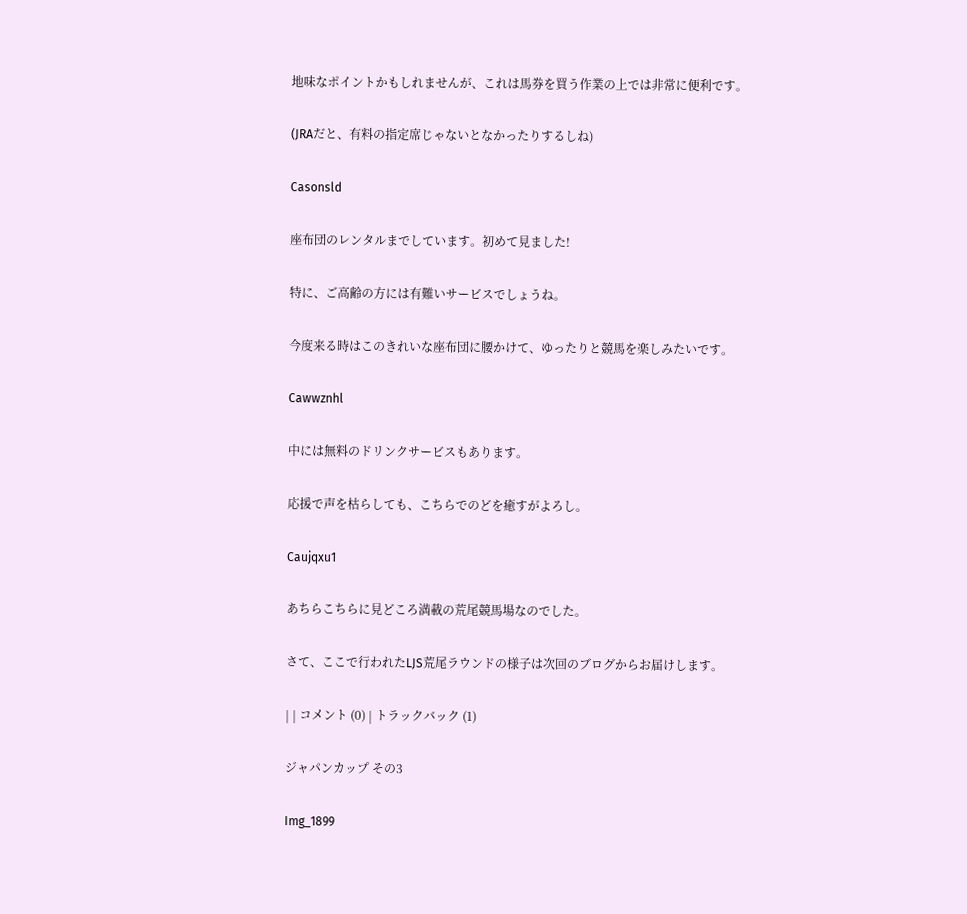地味なポイントかもしれませんが、これは馬券を買う作業の上では非常に便利です。

(JRAだと、有料の指定席じゃないとなかったりするしね)

Casonsld

座布団のレンタルまでしています。初めて見ました!

特に、ご高齢の方には有難いサービスでしょうね。

今度来る時はこのきれいな座布団に腰かけて、ゆったりと競馬を楽しみたいです。

Cawwznhl

中には無料のドリンクサービスもあります。

応援で声を枯らしても、こちらでのどを癒すがよろし。

Caujqxu1

あちらこちらに見どころ満載の荒尾競馬場なのでした。

さて、ここで行われたLJS荒尾ラウンドの様子は次回のブログからお届けします。

| | コメント (0) | トラックバック (1)

ジャパンカップ その3

Img_1899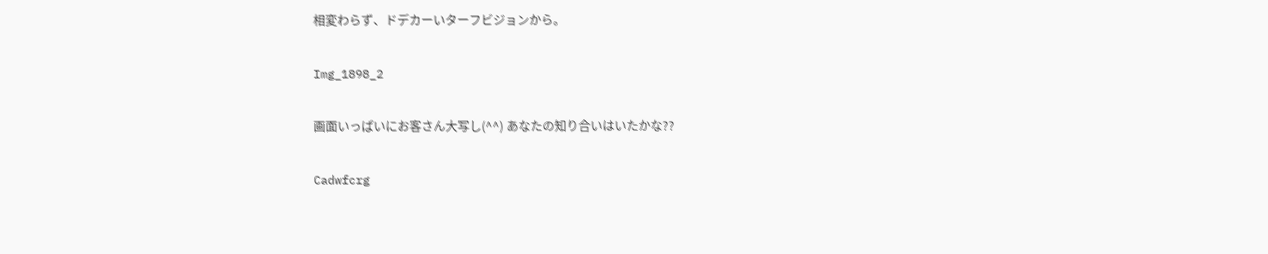相変わらず、ドデカーいターフビジョンから。

Img_1898_2

画面いっぱいにお客さん大写し(^^) あなたの知り合いはいたかな??

Cadwfcrg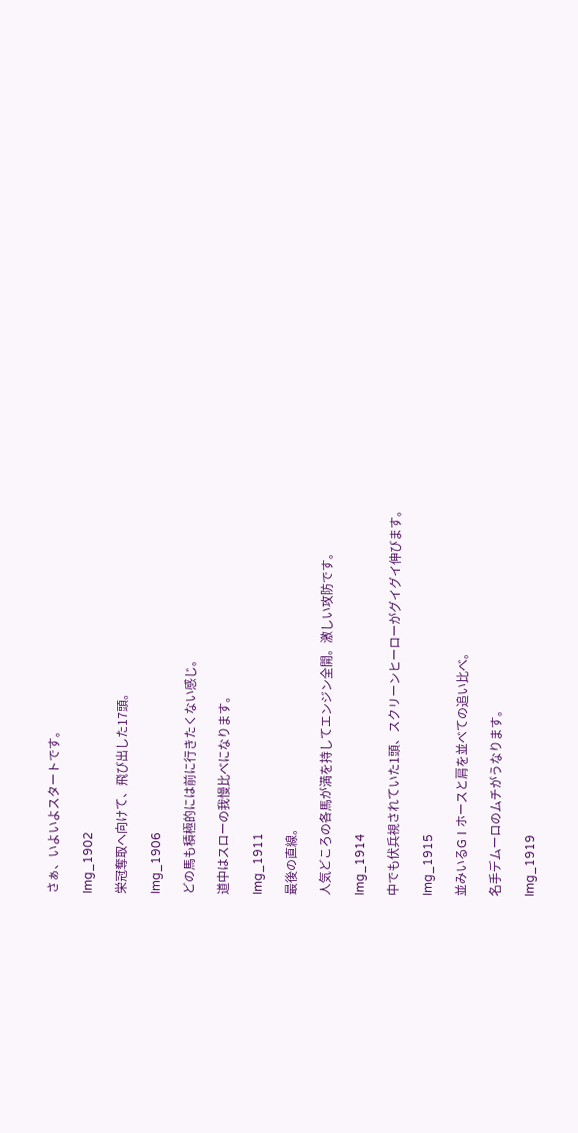さぁ、いよいよスタートです。

Img_1902

栄冠奪取へ向けて、飛び出した17頭。

Img_1906

どの馬も積極的には前に行きたくない感じ。

道中はスローの我慢比べになります。

Img_1911

最後の直線。

人気どころの各馬が満を持してエンジン全開。激しい攻防です。

Img_1914

中でも伏兵視されていた1頭、スクリーンヒーローがグイグイ伸びます。

Img_1915

並みいるGⅠホースと肩を並べての追い比べ。

名手デムーロのムチがうなります。

Img_1919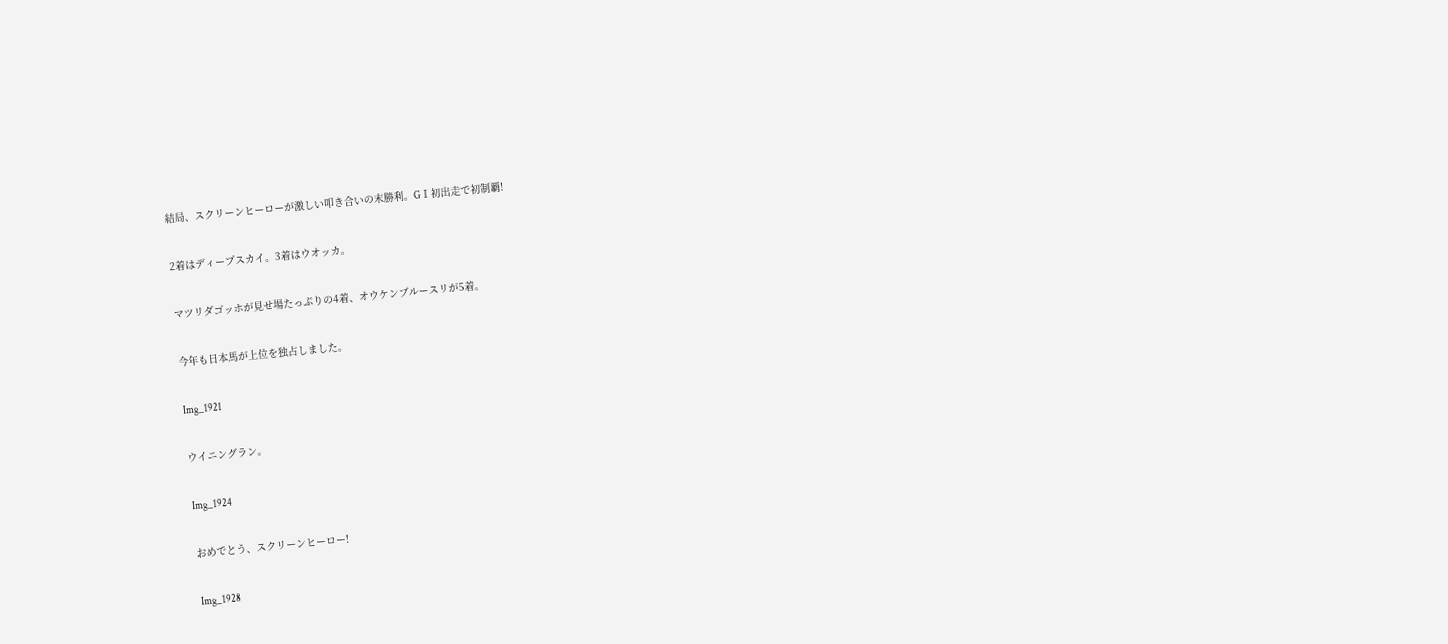結局、スクリーンヒーローが激しい叩き合いの末勝利。GⅠ初出走で初制覇!

2着はディープスカイ。3着はウオッカ。

マツリダゴッホが見せ場たっぷりの4着、オウケンブルースリが5着。

今年も日本馬が上位を独占しました。

Img_1921

ウイニングラン。

Img_1924

おめでとう、スクリーンヒーロー!

Img_1928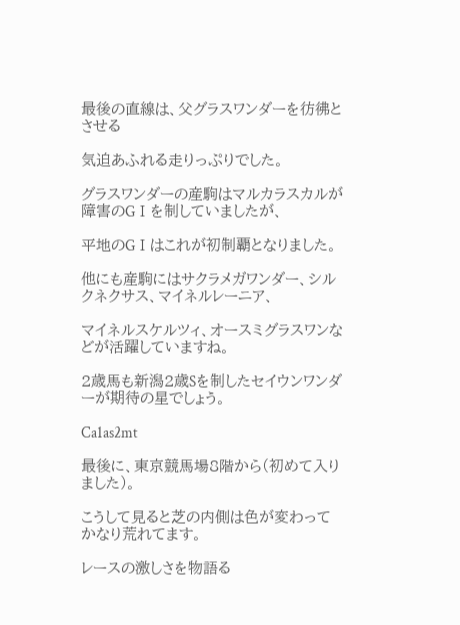最後の直線は、父グラスワンダーを彷彿とさせる

気迫あふれる走りっぷりでした。

グラスワンダーの産駒はマルカラスカルが障害のGⅠを制していましたが、

平地のGⅠはこれが初制覇となりました。

他にも産駒にはサクラメガワンダー、シルクネクサス、マイネルレーニア、

マイネルスケルツィ、オースミグラスワンなどが活躍していますね。

2歳馬も新潟2歳Sを制したセイウンワンダーが期待の星でしょう。

Ca1as2mt

最後に、東京競馬場8階から(初めて入りました)。

こうして見ると芝の内側は色が変わってかなり荒れてます。

レースの激しさを物語る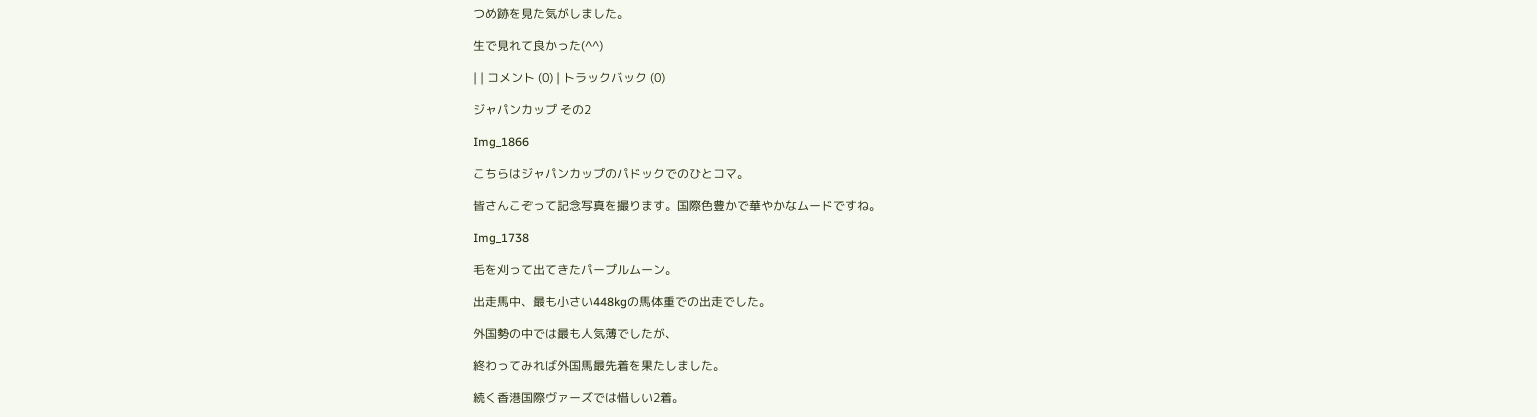つめ跡を見た気がしました。

生で見れて良かった(^^)

| | コメント (0) | トラックバック (0)

ジャパンカップ その2

Img_1866

こちらはジャパンカップのパドックでのひとコマ。

皆さんこぞって記念写真を撮ります。国際色豊かで華やかなムードですね。

Img_1738

毛を刈って出てきたパープルムーン。

出走馬中、最も小さい448kgの馬体重での出走でした。

外国勢の中では最も人気薄でしたが、

終わってみれば外国馬最先着を果たしました。

続く香港国際ヴァーズでは惜しい2着。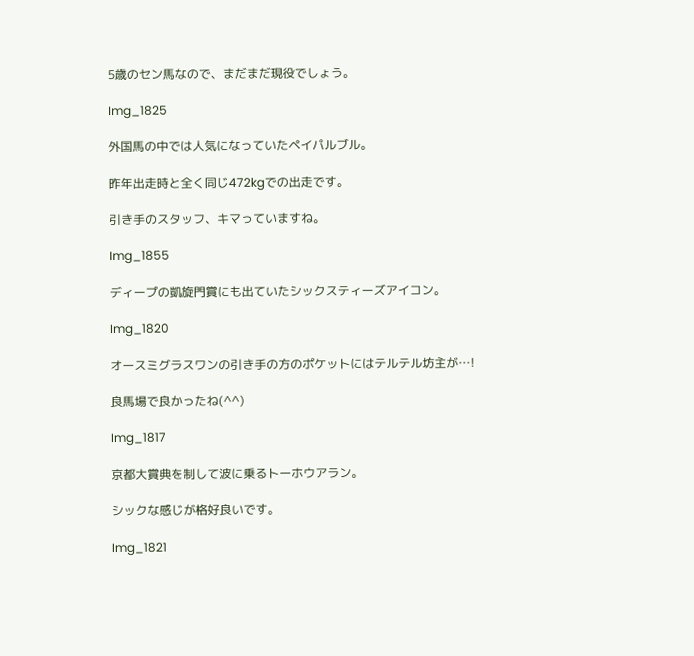5歳のセン馬なので、まだまだ現役でしょう。

Img_1825

外国馬の中では人気になっていたペイパルブル。

昨年出走時と全く同じ472kgでの出走です。

引き手のスタッフ、キマっていますね。

Img_1855

ディープの凱旋門賞にも出ていたシックスティーズアイコン。

Img_1820

オースミグラスワンの引き手の方のポケットにはテルテル坊主が…!

良馬場で良かったね(^^)

Img_1817

京都大賞典を制して波に乗るトーホウアラン。

シックな感じが格好良いです。

Img_1821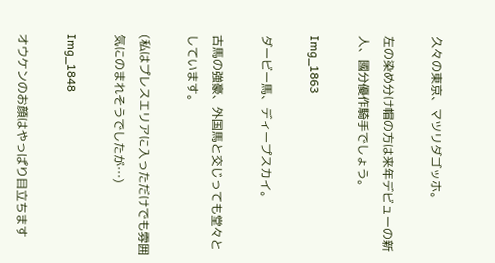久々の東京、マツリダゴッホ。

左の染め分け帽の方は来年デビューの新人、國分優作騎手でしょう。

Img_1863

ダービー馬、ディープスカイ。

古馬の強豪、外国馬と交じっても堂々としています。

(私はプレスエリアに入っただけでも雰囲気にのまれそうでしたが…)

Img_1848

オウケンのお顔はやっぱり目立ちます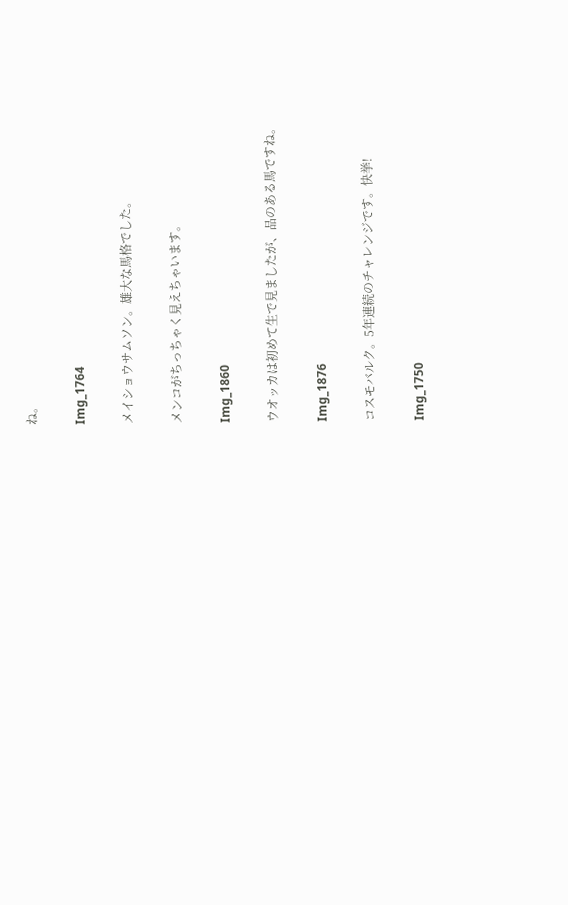ね。

Img_1764

メイショウサムソン。雄大な馬格でした。

メンコがちっちゃく見えちゃいます。

Img_1860

ウオッカは初めて生で見ましたが、品のある馬ですね。

Img_1876

コスモバルク。5年連続のチャレンジです。快挙!

Img_1750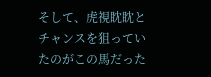そして、虎視眈眈とチャンスを狙っていたのがこの馬だった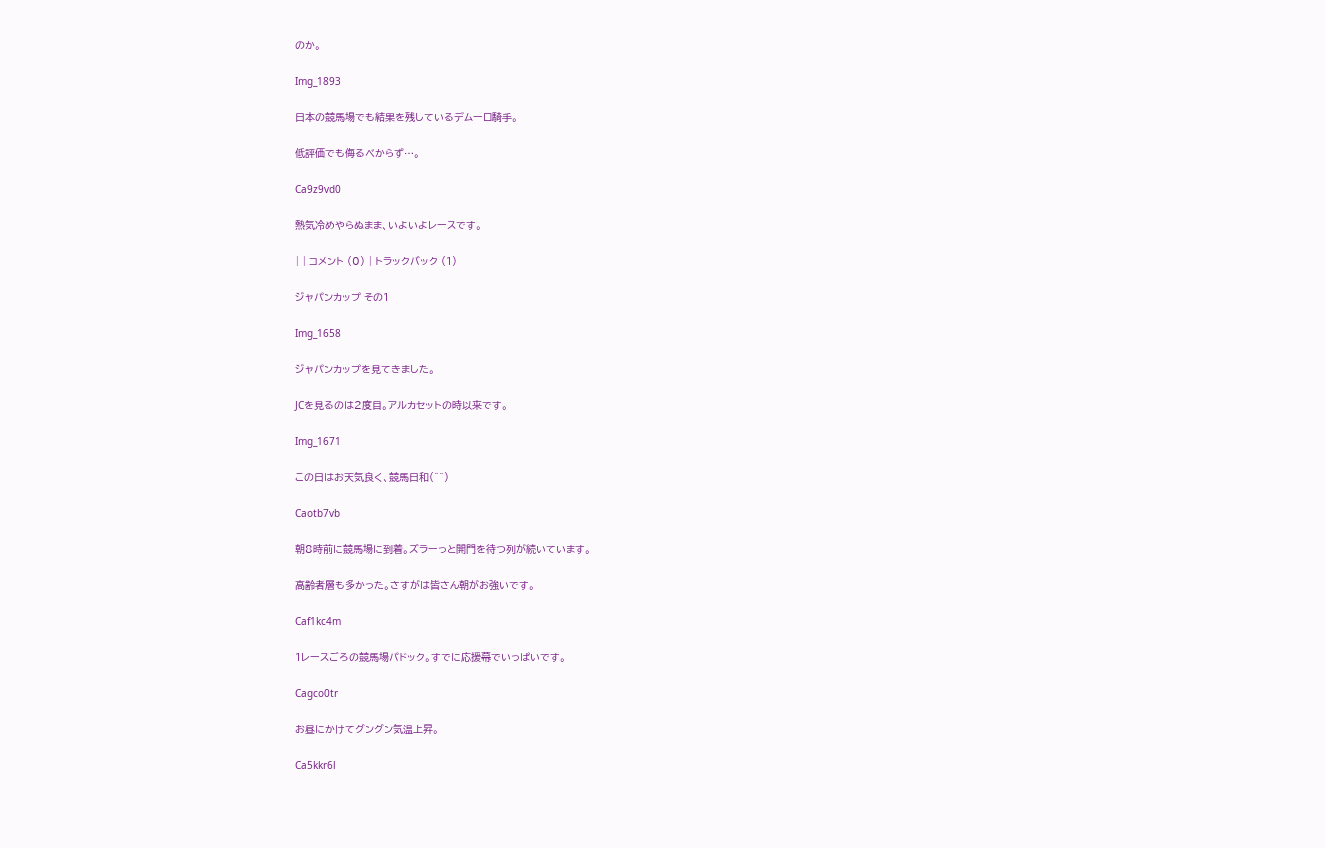のか。

Img_1893

日本の競馬場でも結果を残しているデムーロ騎手。

低評価でも侮るべからず…。

Ca9z9vd0

熱気冷めやらぬまま、いよいよレースです。

| | コメント (0) | トラックバック (1)

ジャパンカップ その1

Img_1658

ジャパンカップを見てきました。

JCを見るのは2度目。アルカセットの時以来です。

Img_1671

この日はお天気良く、競馬日和(^^)

Caotb7vb

朝8時前に競馬場に到着。ズラーっと開門を待つ列が続いています。

高齢者層も多かった。さすがは皆さん朝がお強いです。

Caf1kc4m

1レースごろの競馬場パドック。すでに応援幕でいっぱいです。

Cagco0tr

お昼にかけてグングン気温上昇。

Ca5kkr6l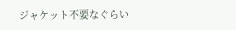ジャケット不要なぐらい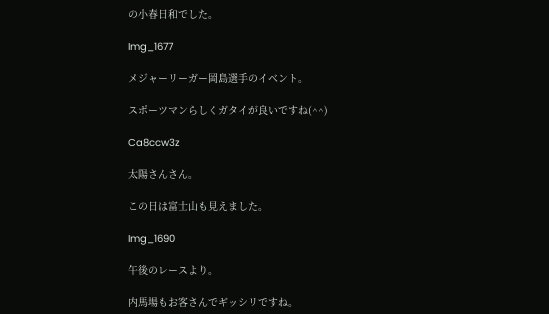の小春日和でした。

Img_1677

メジャーリーガー岡島選手のイベント。

スポーツマンらしくガタイが良いですね(^^)

Ca8ccw3z

太陽さんさん。

この日は富士山も見えました。

Img_1690

午後のレースより。

内馬場もお客さんでギッシリですね。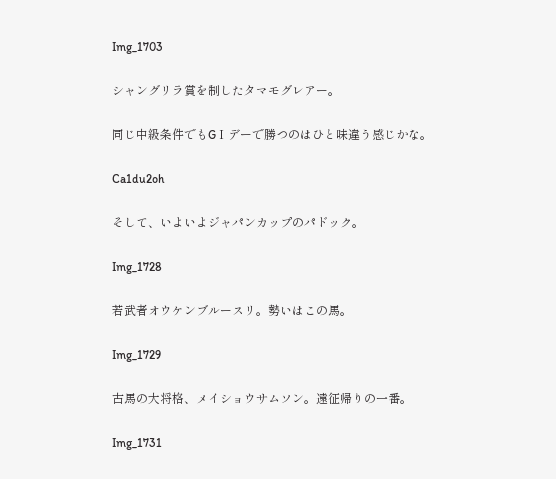Img_1703

シャングリラ賞を制したタマモグレアー。

同じ中級条件でもGⅠデーで勝つのはひと味違う感じかな。

Ca1du2oh

そして、いよいよジャパンカップのパドック。

Img_1728

若武者オウケンブルースリ。勢いはこの馬。

Img_1729

古馬の大将格、メイショウサムソン。遠征帰りの一番。

Img_1731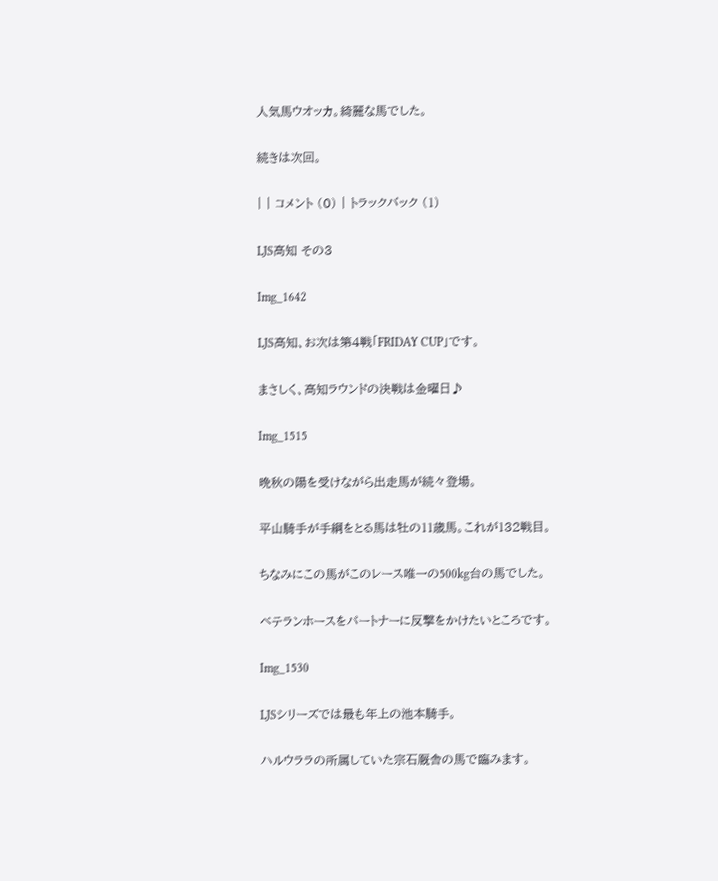人気馬ウオッカ。綺麗な馬でした。

続きは次回。

| | コメント (0) | トラックバック (1)

LJS高知 その3

Img_1642

LJS高知、お次は第4戦「FRIDAY CUP」です。

まさしく、高知ラウンドの決戦は金曜日♪

Img_1515

晩秋の陽を受けながら出走馬が続々登場。

平山騎手が手綱をとる馬は牡の11歳馬。これが132戦目。

ちなみにこの馬がこのレース唯一の500kg台の馬でした。

ベテランホースをパートナーに反撃をかけたいところです。

Img_1530

LJSシリーズでは最も年上の池本騎手。

ハルウララの所属していた宗石厩舎の馬で臨みます。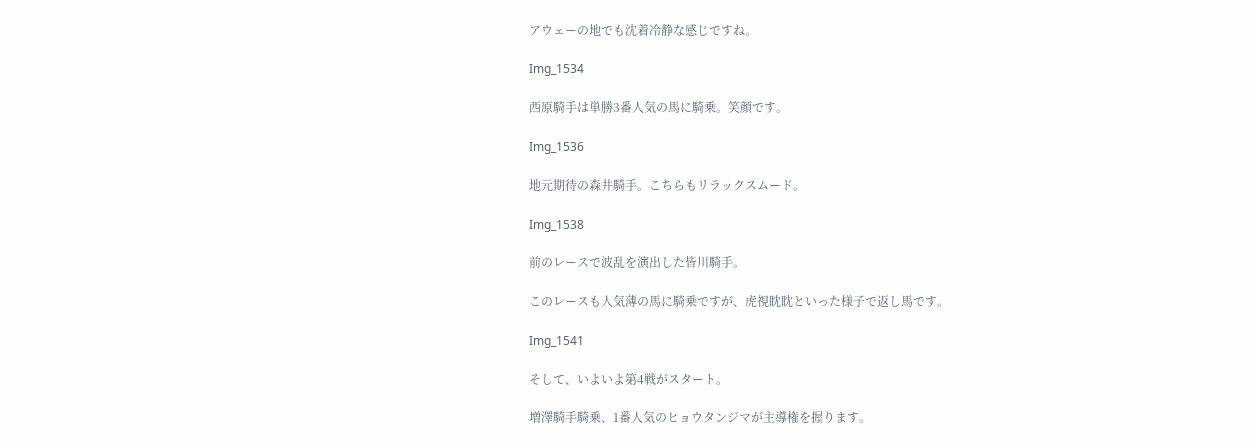アウェーの地でも沈着冷静な感じですね。

Img_1534

西原騎手は単勝3番人気の馬に騎乗。笑顔です。

Img_1536

地元期待の森井騎手。こちらもリラックスムード。

Img_1538

前のレースで波乱を演出した皆川騎手。

このレースも人気薄の馬に騎乗ですが、虎視眈眈といった様子で返し馬です。

Img_1541

そして、いよいよ第4戦がスタート。

増澤騎手騎乗、1番人気のヒョウタンジマが主導権を握ります。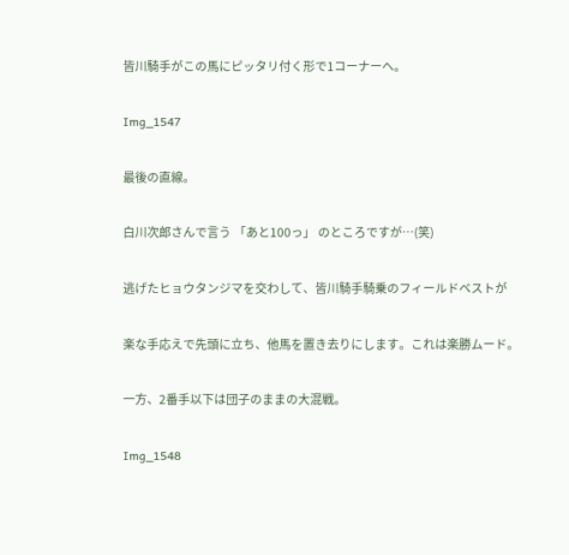皆川騎手がこの馬にピッタリ付く形で1コーナーへ。

Img_1547

最後の直線。

白川次郎さんで言う 「あと100っ」 のところですが…(笑)

逃げたヒョウタンジマを交わして、皆川騎手騎乗のフィールドベストが

楽な手応えで先頭に立ち、他馬を置き去りにします。これは楽勝ムード。

一方、2番手以下は団子のままの大混戦。

Img_1548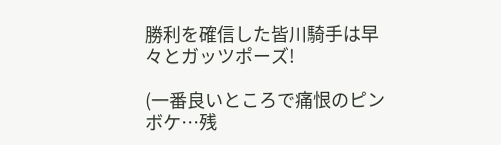勝利を確信した皆川騎手は早々とガッツポーズ!

(一番良いところで痛恨のピンボケ…残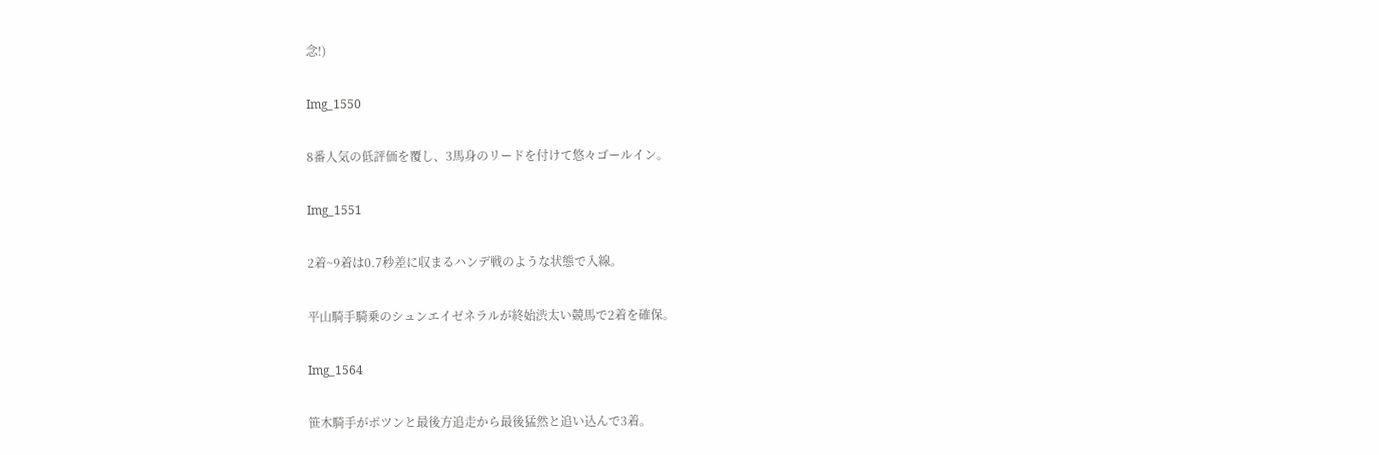念!)

Img_1550

8番人気の低評価を覆し、3馬身のリードを付けて悠々ゴールイン。

Img_1551

2着~9着は0.7秒差に収まるハンデ戦のような状態で入線。

平山騎手騎乗のシュンエイゼネラルが終始渋太い競馬で2着を確保。

Img_1564

笹木騎手がポツンと最後方追走から最後猛然と追い込んで3着。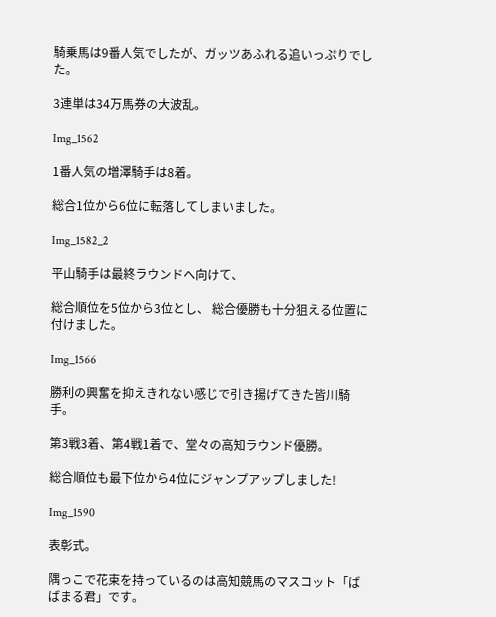騎乗馬は9番人気でしたが、ガッツあふれる追いっぷりでした。

3連単は34万馬券の大波乱。

Img_1562

1番人気の増澤騎手は8着。

総合1位から6位に転落してしまいました。

Img_1582_2

平山騎手は最終ラウンドへ向けて、

総合順位を5位から3位とし、 総合優勝も十分狙える位置に付けました。

Img_1566

勝利の興奮を抑えきれない感じで引き揚げてきた皆川騎手。

第3戦3着、第4戦1着で、堂々の高知ラウンド優勝。

総合順位も最下位から4位にジャンプアップしました!

Img_1590

表彰式。

隅っこで花束を持っているのは高知競馬のマスコット「ばばまる君」です。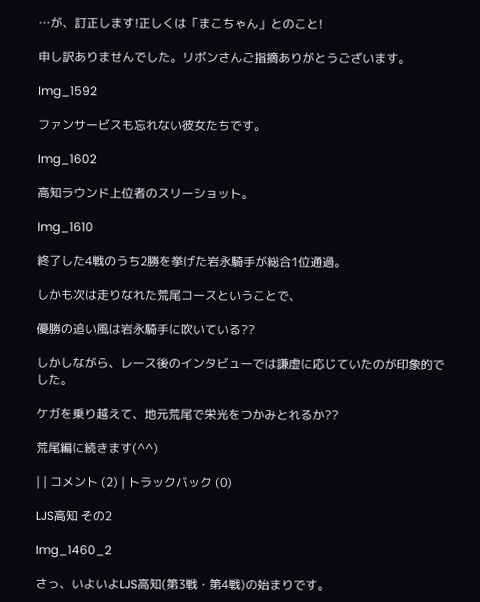…が、訂正します!正しくは「まこちゃん」とのこと!

申し訳ありませんでした。リボンさんご指摘ありがとうございます。

Img_1592

ファンサービスも忘れない彼女たちです。

Img_1602

高知ラウンド上位者のスリーショット。

Img_1610

終了した4戦のうち2勝を挙げた岩永騎手が総合1位通過。

しかも次は走りなれた荒尾コースということで、

優勝の追い風は岩永騎手に吹いている??

しかしながら、レース後のインタビューでは謙虚に応じていたのが印象的でした。

ケガを乗り越えて、地元荒尾で栄光をつかみとれるか??

荒尾編に続きます(^^)

| | コメント (2) | トラックバック (0)

LJS高知 その2

Img_1460_2

さっ、いよいよLJS高知(第3戦・第4戦)の始まりです。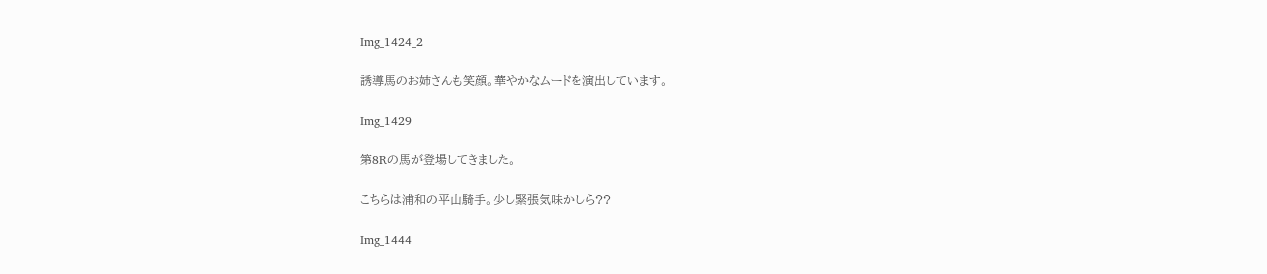Img_1424_2

誘導馬のお姉さんも笑顔。華やかなムードを演出しています。

Img_1429

第8Rの馬が登場してきました。

こちらは浦和の平山騎手。少し緊張気味かしら??

Img_1444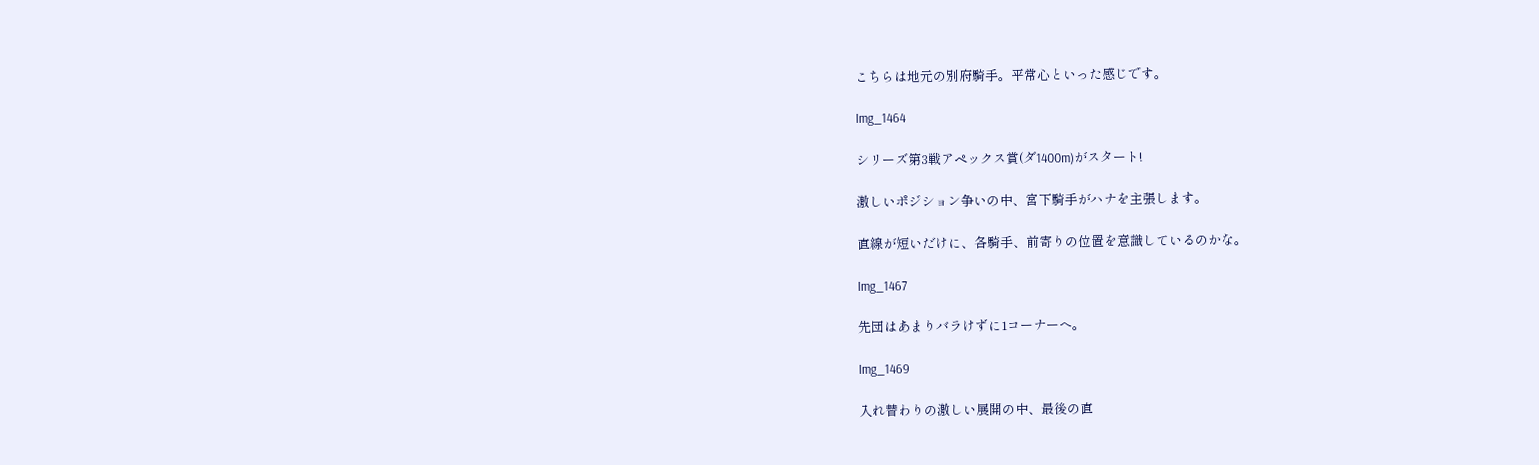こちらは地元の別府騎手。平常心といった感じです。

Img_1464

シリーズ第3戦アペックス賞(ダ1400m)がスタート!

激しいポジション争いの中、宮下騎手がハナを主張します。

直線が短いだけに、各騎手、前寄りの位置を意識しているのかな。

Img_1467

先団はあまりバラけずに1コーナーへ。

Img_1469

入れ替わりの激しい展開の中、最後の直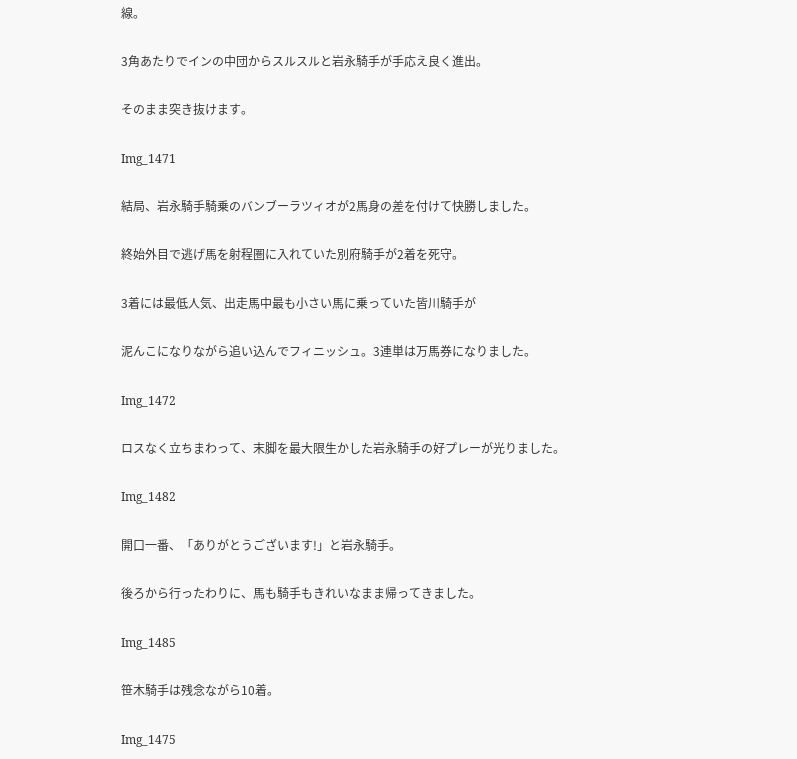線。

3角あたりでインの中団からスルスルと岩永騎手が手応え良く進出。

そのまま突き抜けます。

Img_1471

結局、岩永騎手騎乗のバンブーラツィオが2馬身の差を付けて快勝しました。

終始外目で逃げ馬を射程圏に入れていた別府騎手が2着を死守。

3着には最低人気、出走馬中最も小さい馬に乗っていた皆川騎手が

泥んこになりながら追い込んでフィニッシュ。3連単は万馬券になりました。

Img_1472

ロスなく立ちまわって、末脚を最大限生かした岩永騎手の好プレーが光りました。

Img_1482

開口一番、「ありがとうございます!」と岩永騎手。

後ろから行ったわりに、馬も騎手もきれいなまま帰ってきました。

Img_1485

笹木騎手は残念ながら10着。

Img_1475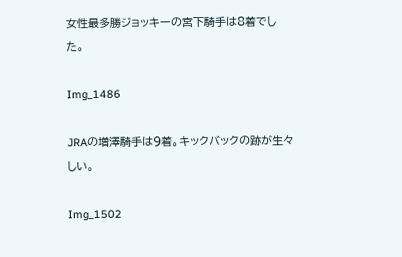女性最多勝ジョッキーの宮下騎手は8着でした。

Img_1486

JRAの増澤騎手は9着。キックバックの跡が生々しい。

Img_1502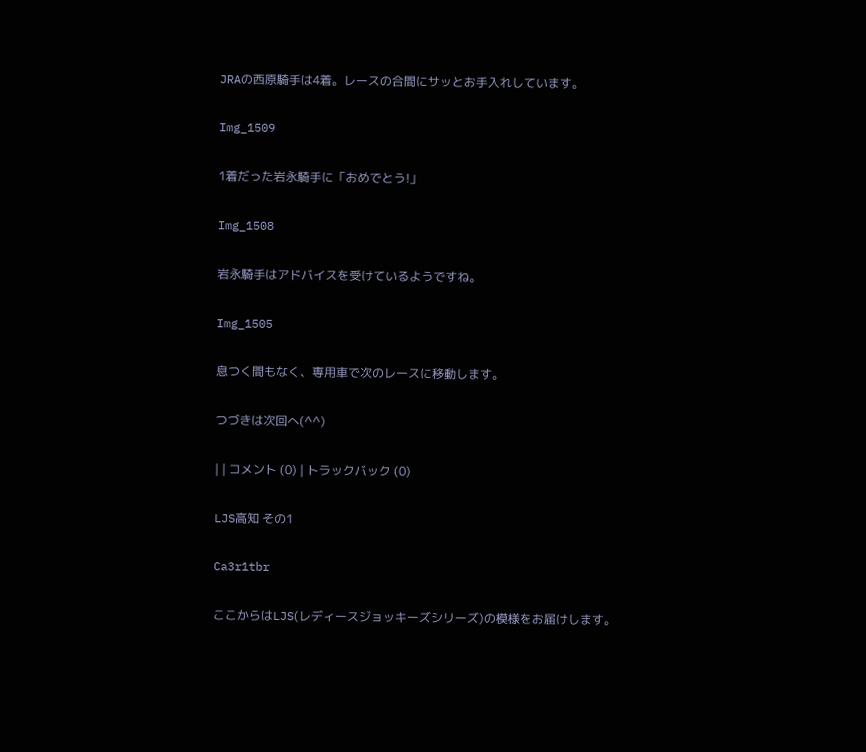JRAの西原騎手は4着。レースの合間にサッとお手入れしています。

Img_1509

1着だった岩永騎手に「おめでとう!」

Img_1508

岩永騎手はアドバイスを受けているようですね。

Img_1505

息つく間もなく、専用車で次のレースに移動します。

つづきは次回へ(^^)

| | コメント (0) | トラックバック (0)

LJS高知 その1

Ca3r1tbr

ここからはLJS(レディースジョッキーズシリーズ)の模様をお届けします。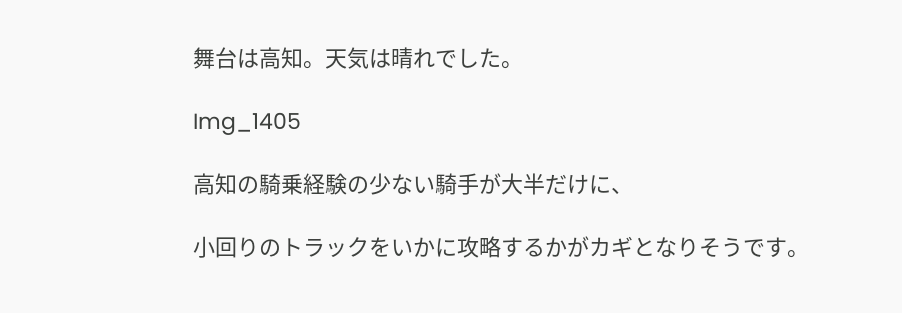舞台は高知。天気は晴れでした。

Img_1405

高知の騎乗経験の少ない騎手が大半だけに、

小回りのトラックをいかに攻略するかがカギとなりそうです。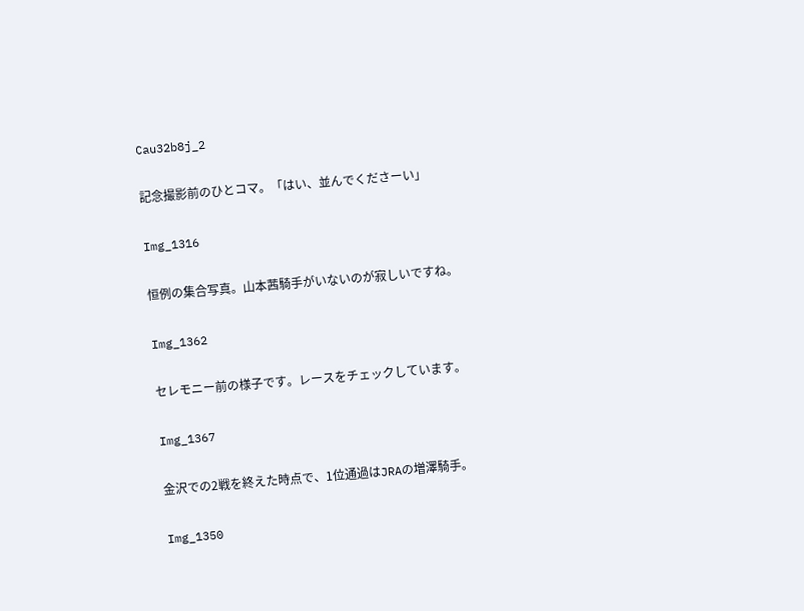Cau32b8j_2

記念撮影前のひとコマ。「はい、並んでくださーい」

Img_1316

恒例の集合写真。山本茜騎手がいないのが寂しいですね。

Img_1362

セレモニー前の様子です。レースをチェックしています。

Img_1367

金沢での2戦を終えた時点で、1位通過はJRAの増澤騎手。

Img_1350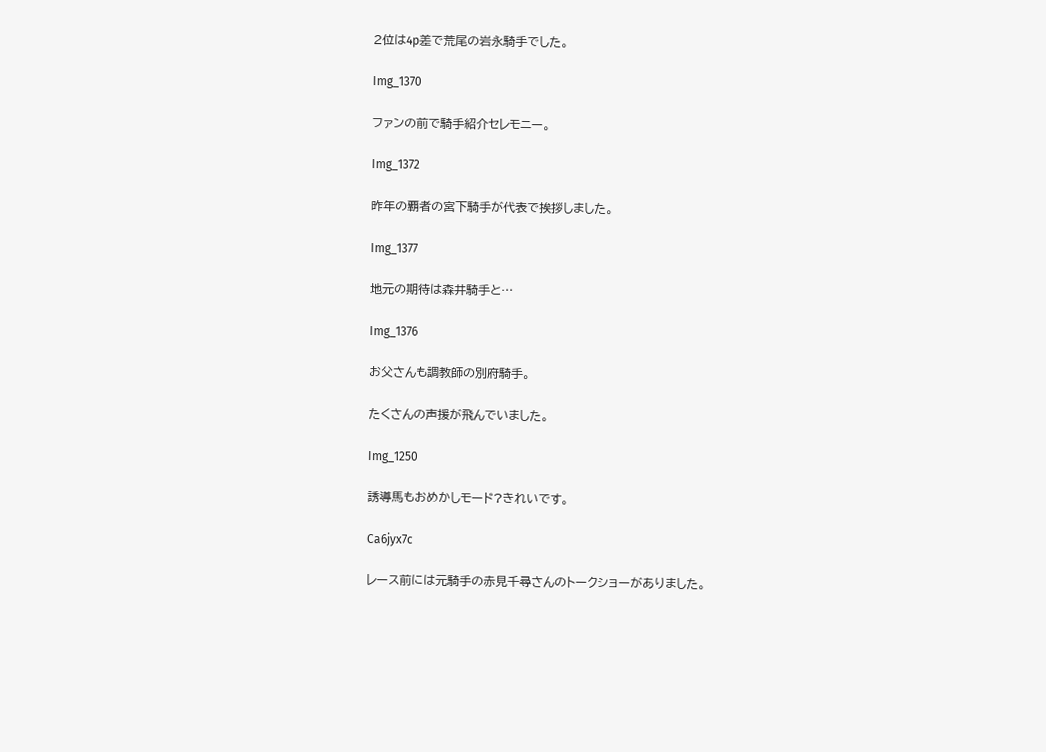2位は4p差で荒尾の岩永騎手でした。

Img_1370

ファンの前で騎手紹介セレモニー。

Img_1372

昨年の覇者の宮下騎手が代表で挨拶しました。

Img_1377

地元の期待は森井騎手と…

Img_1376

お父さんも調教師の別府騎手。

たくさんの声援が飛んでいました。

Img_1250

誘導馬もおめかしモード?きれいです。

Ca6jyx7c

レース前には元騎手の赤見千尋さんのトークショーがありました。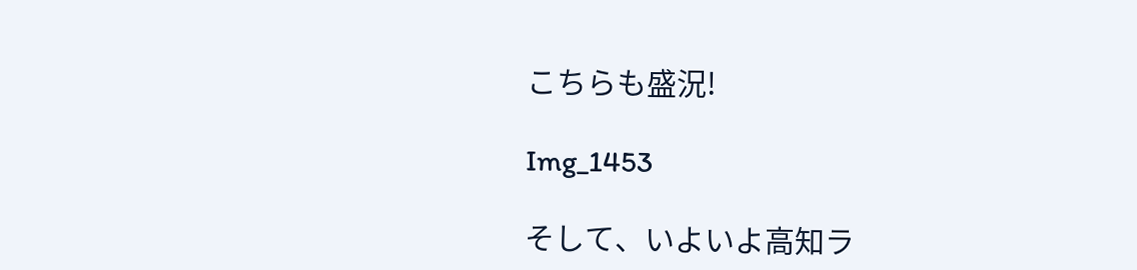こちらも盛況!

Img_1453

そして、いよいよ高知ラ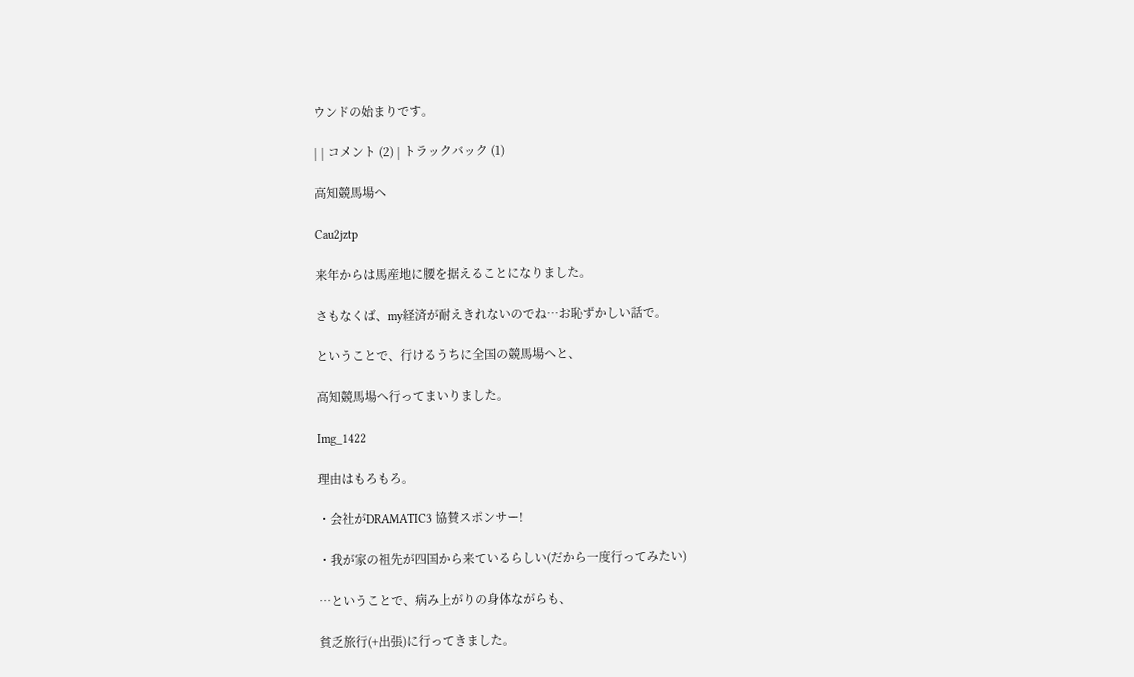ウンドの始まりです。

| | コメント (2) | トラックバック (1)

高知競馬場へ

Cau2jztp

来年からは馬産地に腰を据えることになりました。

さもなくば、my経済が耐えきれないのでね…お恥ずかしい話で。

ということで、行けるうちに全国の競馬場へと、

高知競馬場へ行ってまいりました。

Img_1422

理由はもろもろ。

・会社がDRAMATIC3 協賛スポンサー!

・我が家の祖先が四国から来ているらしい(だから一度行ってみたい)

…ということで、病み上がりの身体ながらも、

貧乏旅行(+出張)に行ってきました。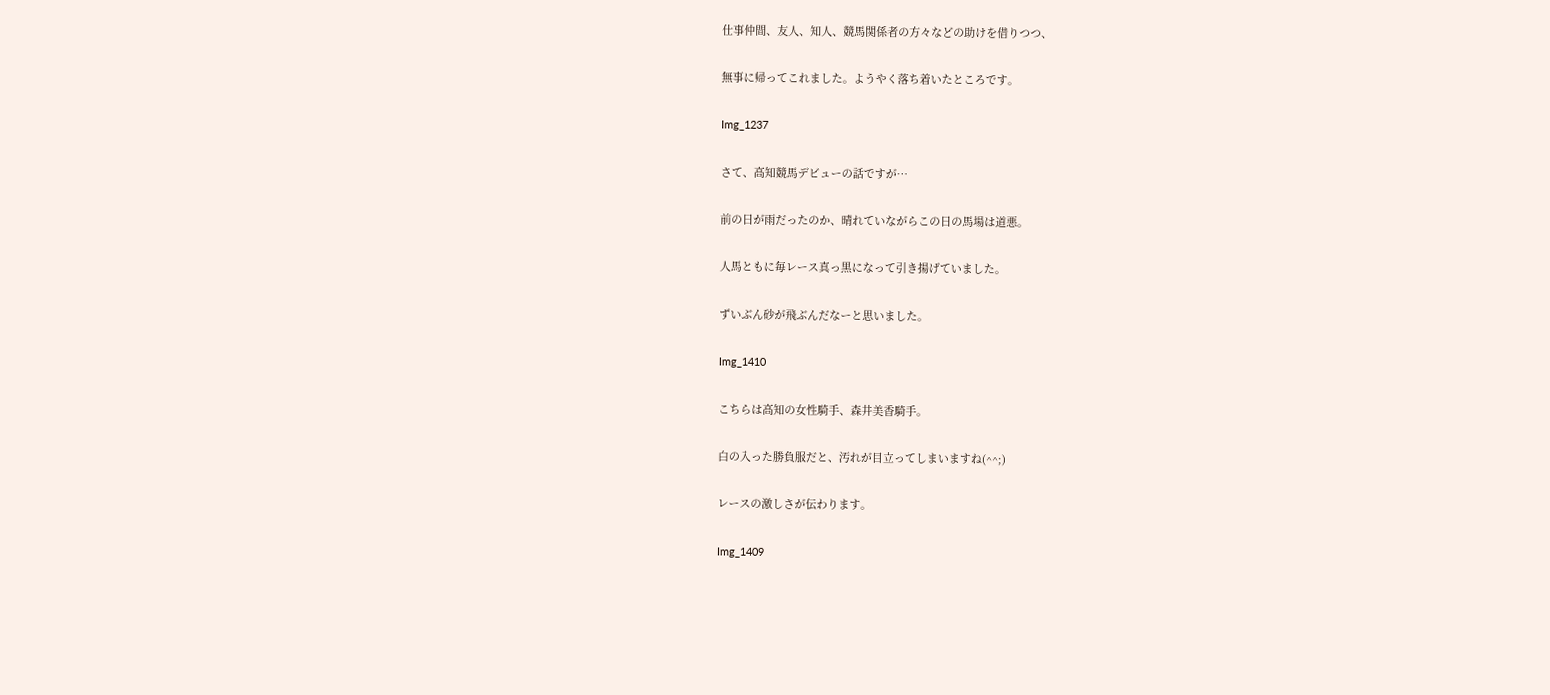仕事仲間、友人、知人、競馬関係者の方々などの助けを借りつつ、

無事に帰ってこれました。ようやく落ち着いたところです。

Img_1237

さて、高知競馬デビューの話ですが…

前の日が雨だったのか、晴れていながらこの日の馬場は道悪。

人馬ともに毎レース真っ黒になって引き揚げていました。

ずいぶん砂が飛ぶんだなーと思いました。

Img_1410

こちらは高知の女性騎手、森井美香騎手。

白の入った勝負服だと、汚れが目立ってしまいますね(^^;)

レースの激しさが伝わります。

Img_1409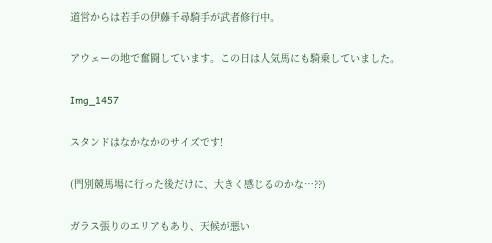道営からは若手の伊藤千尋騎手が武者修行中。

アウェーの地で奮闘しています。この日は人気馬にも騎乗していました。

Img_1457

スタンドはなかなかのサイズです!

(門別競馬場に行った後だけに、大きく感じるのかな…??)

ガラス張りのエリアもあり、天候が悪い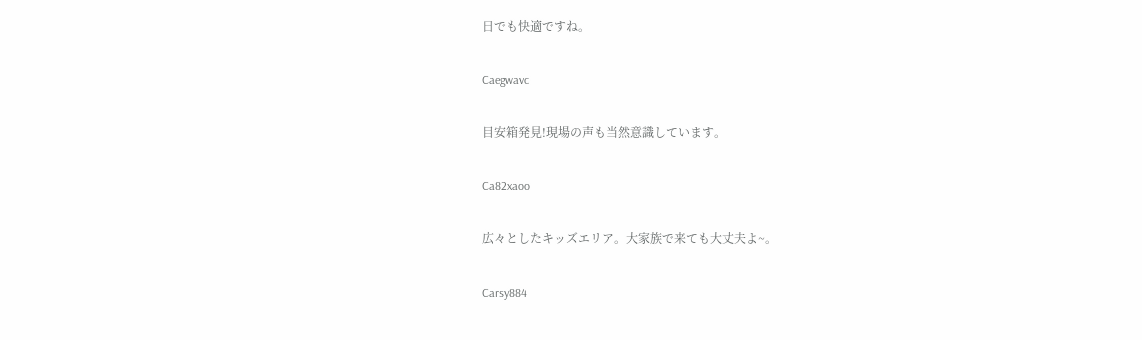日でも快適ですね。

Caegwavc

目安箱発見!現場の声も当然意識しています。

Ca82xaoo

広々としたキッズエリア。大家族で来ても大丈夫よ~。

Carsy884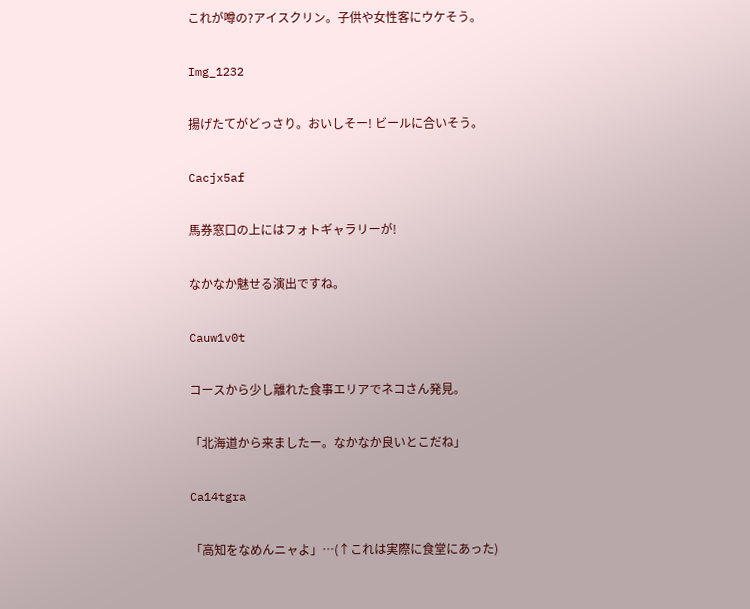これが噂の?アイスクリン。子供や女性客にウケそう。

Img_1232

揚げたてがどっさり。おいしそー! ビールに合いそう。

Cacjx5af

馬券窓口の上にはフォトギャラリーが!

なかなか魅せる演出ですね。

Cauw1v0t

コースから少し離れた食事エリアでネコさん発見。

「北海道から来ましたー。なかなか良いとこだね」

Ca14tgra

「高知をなめんニャよ」…(↑これは実際に食堂にあった)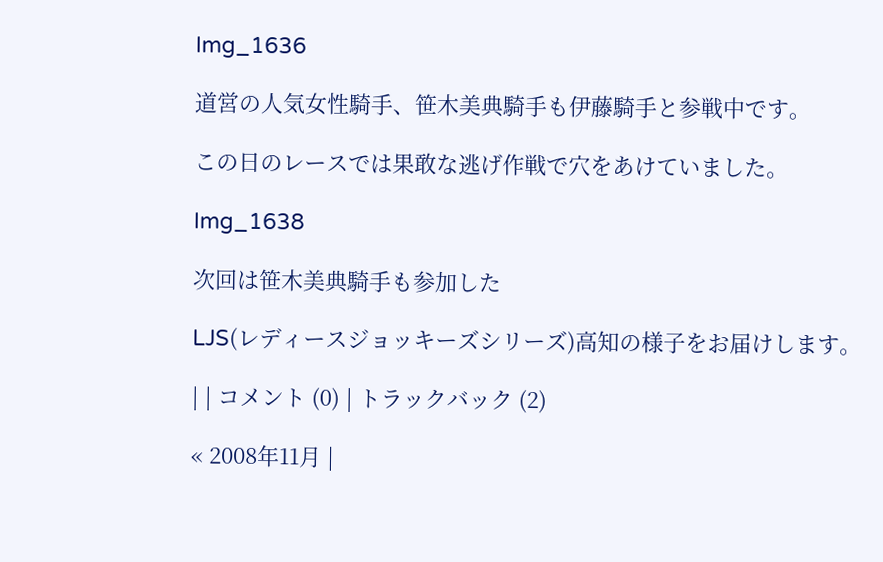Img_1636

道営の人気女性騎手、笹木美典騎手も伊藤騎手と参戦中です。

この日のレースでは果敢な逃げ作戦で穴をあけていました。

Img_1638

次回は笹木美典騎手も参加した

LJS(レディースジョッキーズシリーズ)高知の様子をお届けします。

| | コメント (0) | トラックバック (2)

« 2008年11月 |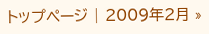トップページ | 2009年2月 »